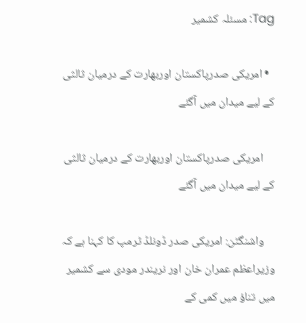Tag: مسئلہ کشمیر

  • امریکی صدرپاکستان اوربھارت کے درمیان ثالثی کے لیے میدان میں آگئے

    امریکی صدرپاکستان اوربھارت کے درمیان ثالثی کے لیے میدان میں آگئے

    واشنگٹن: امریکی صدر ڈونلڈ ٹرمپ کا کہنا ہے کہ وزیراعظم عمران خان اور نریندر مودی سے کشمیر میں تناؤ میں کمی کے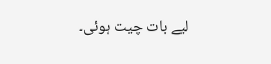لیے بات چیت ہوئی۔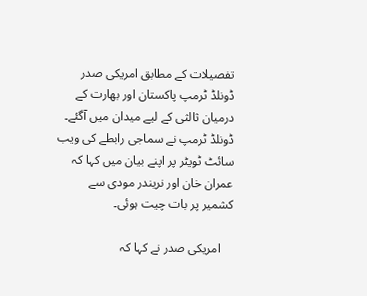تفصیلات کے مطابق امریکی صدر ڈونلڈ ٹرمپ پاکستان اور بھارت کے درمیان ثالثی کے لیے میدان میں آگئے۔ ڈونلڈ ٹرمپ نے سماجی رابطے کی ویب سائٹ ٹویٹر پر اپنے بیان میں کہا کہ عمران خان اور نریندر مودی سے کشمیر پر بات چیت ہوئی۔

    امریکی صدر نے کہا کہ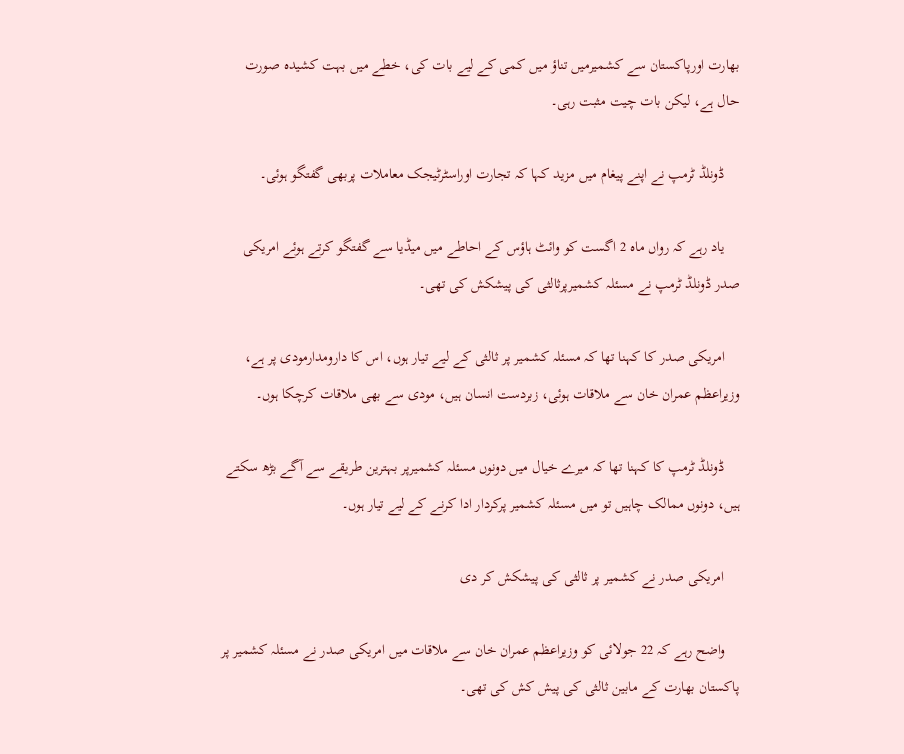بھارت اورپاکستان سے کشمیرمیں تناؤ میں کمی کے لیے بات کی، خطے میں بہت کشیدہ صورت حال ہے، لیکن بات چیت مثبت رہی۔

    ڈونلڈ ٹرمپ نے اپنے پیغام میں مزید کہا کہ تجارت اوراسٹرٹیجک معاملات پربھی گفتگو ہوئی۔

    یاد رہے کہ رواں ماہ 2 اگست کو وائٹ ہاؤس کے احاطے میں میڈیا سے گفتگو کرتے ہوئے امریکی صدر ڈونلڈ ٹرمپ نے مسئلہ کشمیرپرثالثی کی پیشکش کی تھی۔

    امریکی صدر کا کہنا تھا کہ مسئلہ کشمیر پر ثالثی کے لیے تیار ہوں، اس کا دارومدارمودی پر ہے، وزیراعظم عمران خان سے ملاقات ہوئی، زبردست انسان ہیں، مودی سے بھی ملاقات کرچکا ہوں۔

    ڈونلڈ ٹرمپ کا کہنا تھا کہ میرے خیال میں دونوں مسئلہ کشمیرپر بہترین طریقے سے آگے بڑھ سکتے ہیں، دونوں ممالک چاہیں تو میں مسئلہ کشمیر پرکردار ادا کرنے کے لیے تیار ہوں۔

    امریکی صدر نے کشمیر پر ثالثی کی پیشکش کر دی

    واضح رہے کہ 22 جولائی کو وزیراعظم عمران خان سے ملاقات میں امریکی صدر نے مسئلہ کشمیر پر پاکستان بھارت کے مابین ثالثی کی پیش کش کی تھی۔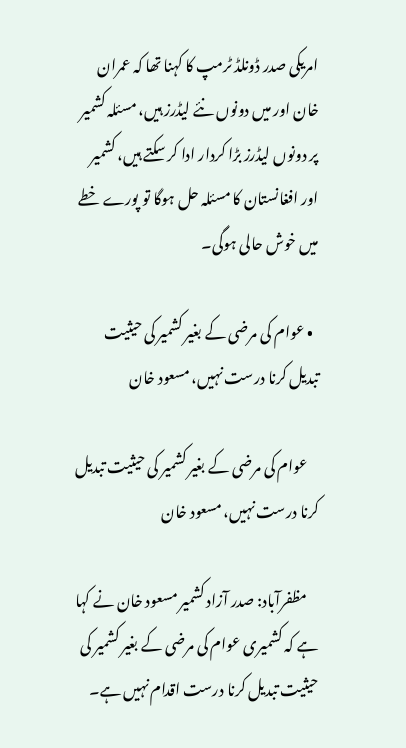امریکی صدر ڈونلڈ ٹرمپ کا کہنا تھا کہ عمران خان اور میں دونوں نئے لیڈرز ہیں، مسئلہ کشمیر پر دونوں لیڈرز بڑا کردار ادا کر سکتے ہیں، کشمیر اور افغانستان کا مسئلہ حل ہوگا تو پورے خطے میں خوش حالی ہوگی۔

  • عوام کی مرضی کے بغیر کشمیر کی حیثیت تبدیل کرنا درست نہیں، مسعود خان

    عوام کی مرضی کے بغیر کشمیر کی حیثیت تبدیل کرنا درست نہیں، مسعود خان

    مظفرآباد: صدر آزاد کشمیر مسعود خان نے کہا ہے کہ کشمیری عوام کی مرضی کے بغیر کشمیر کی حیثیت تبدیل کرنا درست اقدام نہیں ہے۔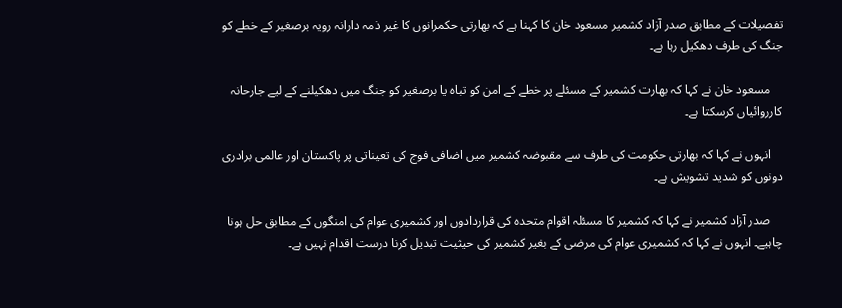تفصیلات کے مطابق صدر آزاد کشمیر مسعود خان کا کہنا ہے کہ بھارتی حکمرانوں کا غیر ذمہ دارانہ رویہ برصغیر کے خطے کو جنگ کی طرف دھکیل رہا ہے۔

    مسعود خان نے کہا کہ بھارت کشمیر کے مسئلے پر خطے کے امن کو تباہ یا برصغیر کو جنگ میں دھکیلنے کے لیے جارحانہ کارروائیاں کرسکتا ہے۔

    انہوں نے کہا کہ بھارتی حکومت کی طرف سے مقبوضہ کشمیر میں اضافی فوج کی تعیناتی پر پاکستان اور عالمی برادری دونوں کو شدید تشویش ہے۔

    صدر آزاد کشمیر نے کہا کہ کشمیر کا مسئلہ اقوام متحدہ کی قراردادوں اور کشمیری عوام کی امنگوں کے مطابق حل ہونا چاہیے۔ انہوں نے کہا کہ کشمیری عوام کی مرضی کے بغیر کشمیر کی حیثیت تبدیل کرنا درست اقدام نہیں ہے۔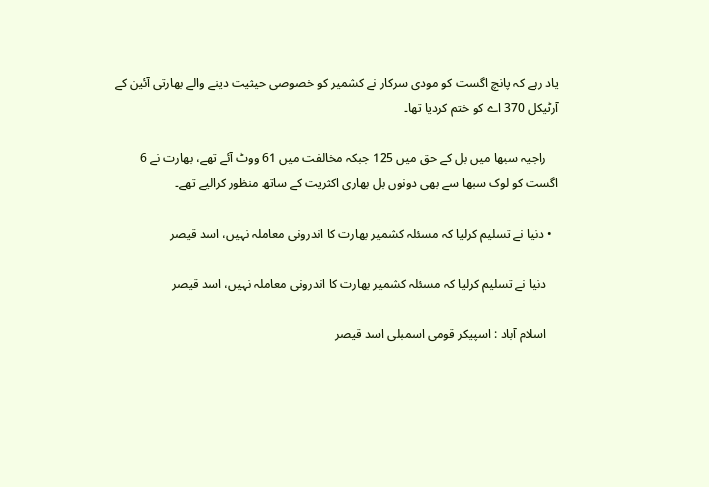یاد رہے کہ پانچ اگست کو مودی سرکار نے کشمیر کو خصوصی حیثیت دینے والے بھارتی آئین کے آرٹیکل 370 اے کو ختم کردیا تھا۔

    راجیہ سبھا میں بل کے حق میں 125 جبکہ مخالفت میں 61 ووٹ آئے تھے، بھارت نے 6 اگست کو لوک سبھا سے بھی دونوں بل بھاری اکثریت کے ساتھ منظور کرالیے تھے۔

  • دنیا نے تسلیم کرلیا کہ مسئلہ کشمیر بھارت کا اندرونی معاملہ نہیں، اسد قیصر

    دنیا نے تسلیم کرلیا کہ مسئلہ کشمیر بھارت کا اندرونی معاملہ نہیں، اسد قیصر

    اسلام آباد : اسپیکر قومی اسمبلی اسد قیصر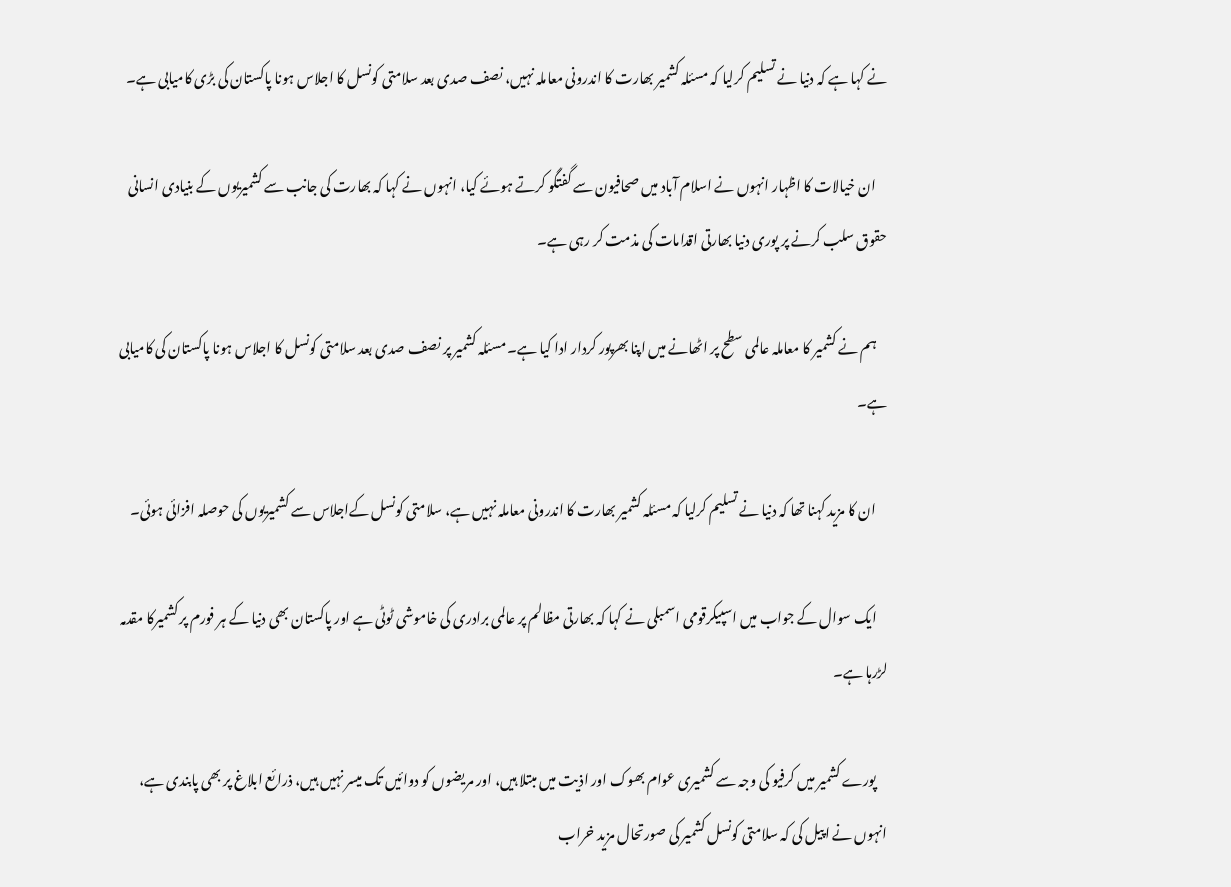نے کہا ہے کہ دنیا نے تسلیم کرلیا کہ مسئلہ کشمیر بھارت کا اندرونی معاملہ نہیں، نصف صدی بعد سلامتی کونسل کا اجلاس ہونا پاکستان کی بڑی کامیابی ہے۔

    ان خیالات کا اظہار انہوں نے اسلام آباد میں صحافیون سے گفتگو کرتے ہوئے کیا، انہوں نے کہا کہ بھارت کی جانب سے کشمیریوں کے بنیادی انسانی حقوق سلب کرنے پر پوری دنیا بھارتی اقدامات کی مذمت کر رہی ہے۔

    ہم نے کشمیر کا معاملہ عالمی سطح پر اٹھانے میں اپنا بھرپور کردار ادا کیا ہے۔ مسئلہ کشمیر پر نصف صدی بعد سلامتی کونسل کا اجلاس ہونا پاکستان کی کامیابی ہے۔

    ان کا مزید کہنا تھا کہ دنیا نے تسلیم کرلیا کہ مسئلہ کشمیر بھارت کا اندرونی معاملہ نہیں ہے، سلامتی کونسل کےاجلاس سے کشمیریوں کی حوصلہ افزائی ہوئی۔

    ایک سوال کے جواب میں اسپیکرقومی اسمبلی نے کہا کہ بھارتی مظالم پر عالمی برادری کی خاموشی ٹوٹی ہے اور پاکستان بھی دنیا کے ہر فورم پر کشمیرکا مقدمہ لڑرہا ہے۔

    پورے کشمیر میں کرفیو کی وجہ سے کشمیری عوام بھوک اور اذیت میں مبتلا ہیں، اور مریضوں کو دوائیں تک میسر نہیں ہیں، ذرائع ابلاغ پر بھی پابندی ہے، انہوں نے اپیل کی کہ سلامتی کونسل کشمیر کی صورتحال مزید خراب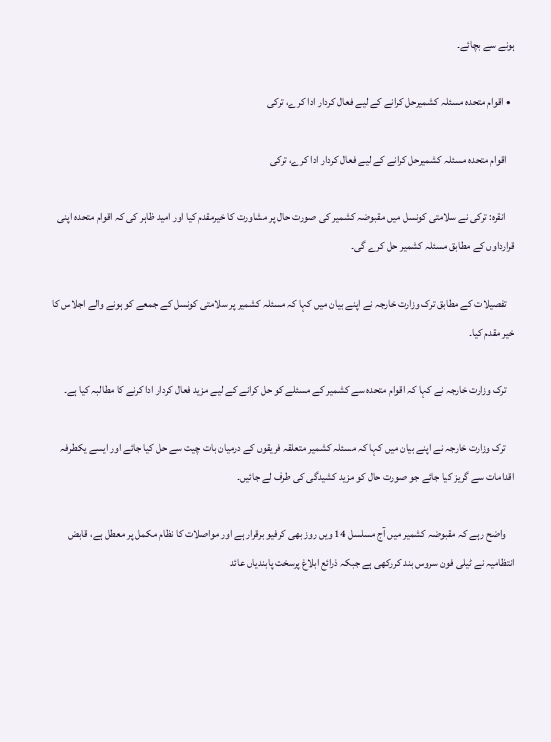ہونے سے بچائے۔

  • اقوام متحدہ مسئلہ کشمیرحل کرانے کے لیے فعال کردار ادا کرے، ترکی

    اقوام متحدہ مسئلہ کشمیرحل کرانے کے لیے فعال کردار ادا کرے، ترکی

    انقرہ: ترکی نے سلامتی کونسل میں مقبوضہ کشمیر کی صورت حال پر مشاورت کا خیرمقدم کیا اور امید ظاہر کی کہ اقوام متحدہ اپنی قرارداوں کے مطابق مسئلہ کشمیر حل کرے گی۔

    تفصیلات کے مطابق ترک وزارت خارجہ نے اپنے بیان میں کہا کہ مسئلہ کشمیر پر سلامتی کونسل کے جمعے کو ہونے والے اجلاس کا خیر مقدم کیا۔

    ترک وزارت خارجہ نے کہا کہ اقوام متحدہ سے کشمیر کے مسئلے کو حل کرانے کے لیے مزید فعال کردار ادا کرنے کا مطالبہ کیا ہے۔

    ترک وزارت خارجہ نے اپنے بیان میں کہا کہ مسئلہ کشمیر متعلقہ فریقوں کے درمیان بات چیت سے حل کیا جائے اور ایسے یکطرفہ اقدامات سے گریز کیا جائے جو صورت حال کو مزید کشیدگی کی طرف لے جائیں۔

    واضح رہے کہ مقبوضہ کشمیر میں آج مسلسل 14 ویں روز بھی کرفیو برقرار ہے اور مواصلات کا نظام مکمل پر معطل ہے، قابض انتظامیہ نے ٹیلی فون سروس بند کررکھی ہے جبکہ ذرائع ابلاغ پرسخت پابندیاں عائد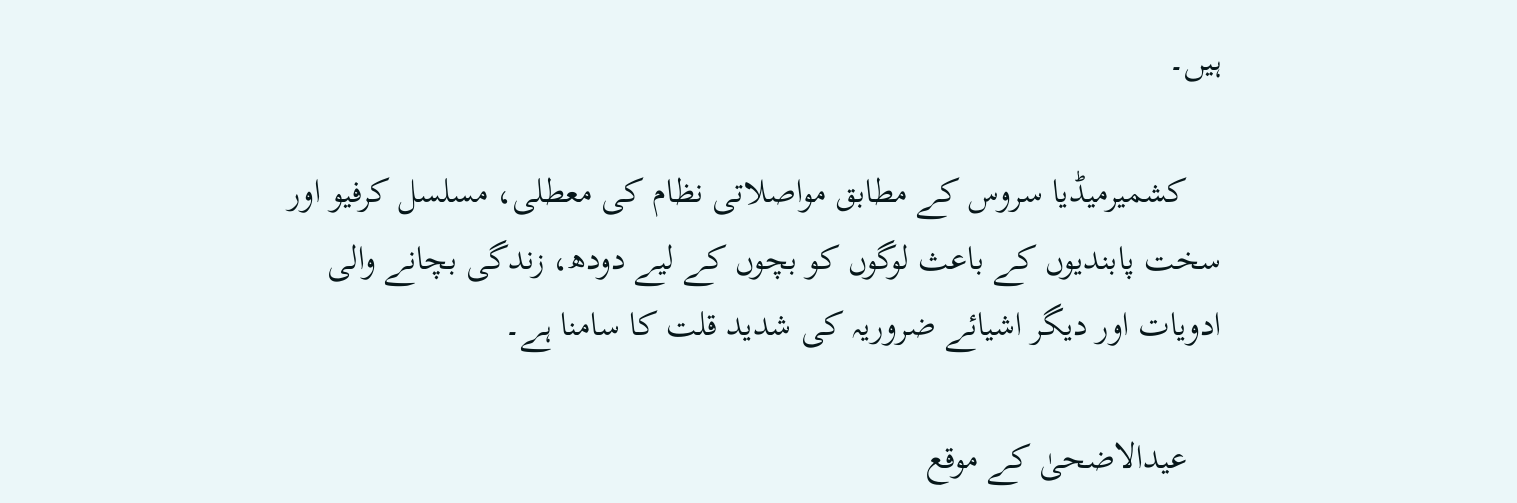ہیں۔

    کشمیرمیڈیا سروس کے مطابق مواصلاتی نظام کی معطلی، مسلسل کرفیو اور سخت پابندیوں کے باعث لوگوں کو بچوں کے لیے دودھ، زندگی بچانے والی ادویات اور دیگر اشیائے ضروریہ کی شدید قلت کا سامنا ہے۔

    عیدالاضحیٰ کے موقع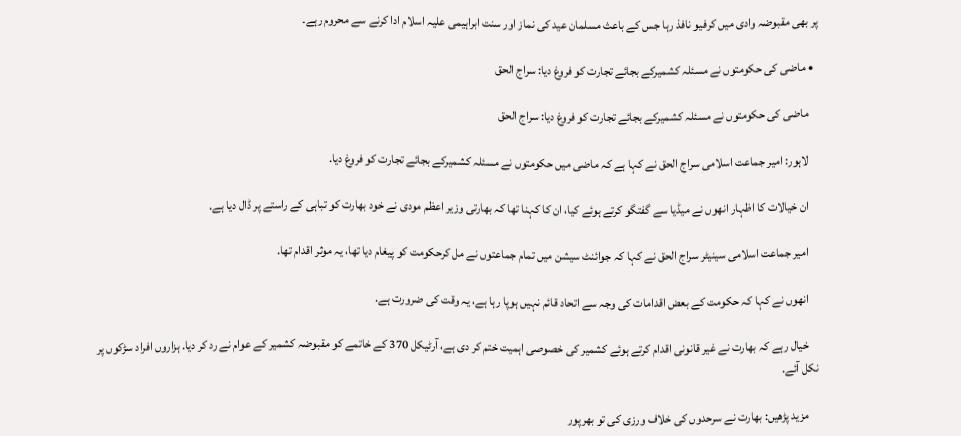پر بھی مقبوضہ وادی میں کرفیو نافذ رہا جس کے باعث مسلمان عید کی نماز اور سنت ابراہیمی علیہ اسلام ادا کرنے سے محروم رہے۔

  • ماضی کی حکومتوں نے مسئلہ کشمیرکے بجائے تجارت کو فروغ دیا: سراج الحق

    ماضی کی حکومتوں نے مسئلہ کشمیرکے بجائے تجارت کو فروغ دیا: سراج الحق

    لاہور: امیر جماعت اسلامی سراج الحق نے کہا ہے کہ ماضی میں حکومتوں نے مسئلہ کشمیرکے بجائے تجارت کو فروغ دیا.

    ان خیالات کا اظہار انھوں نے میڈیا سے گفتگو کرتے ہوئے کیا، ان کا کہنا تھا کہ بھارتی وزیر اعظم مودی نے خود بھارت کو تباہی کے راستے پر ڈال دیا ہے.

    امیر جماعت اسلامی سینیٹر سراج الحق نے کہا کہ جوائنٹ سیشن میں تمام جماعتوں نے مل کرحکومت کو پیغام دیا تھا، یہ موثر اقدام تھا.

    انھوں نے کہا کہ حکومت کے بعض اقدامات کی وجہ سے اتحاد قائم نہیں ہوپا رہا ہے، یہ وقت کی ضرورت ہے.

    خیال رہے کہ بھارت نے غیر قانونی اقدام کرتے ہوئے کشمیر کی خصوصی اہمیت ختم کر دی ہے، آرٹیکل 370 کے خاتمے کو مقبوضہ کشمیر کے عوام نے رد کر دیا. ہزاروں افراد سڑکوں‌ پر نکل آئے.

    مزید پڑھیں: بھارت نے سرحدوں کی خلاف ورزی کی تو بھرپور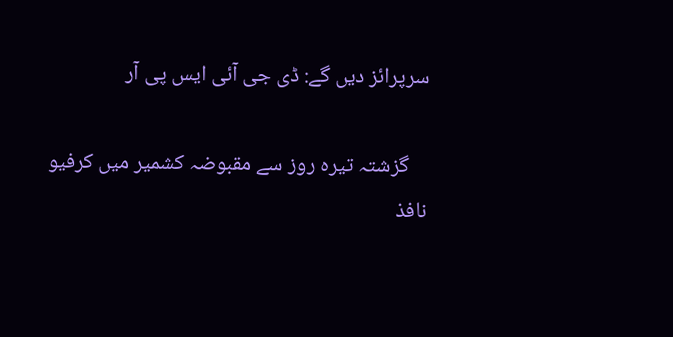سرپرائز دیں گے: ڈی جی آئی ایس پی آر

    گزشتہ تیرہ روز سے مقبوضہ کشمیر میں کرفیو نافذ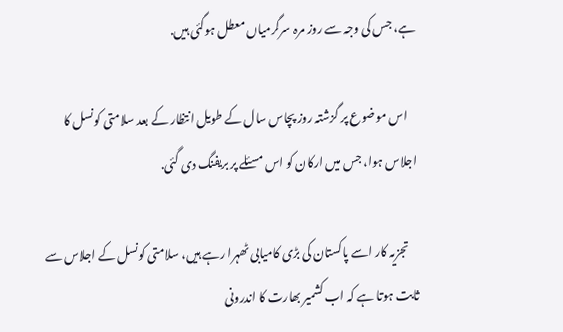ہے، جس کی وجہ سے روز مرہ سرگرمیاں معطل ہوگئی ہیں.

    اس موضوع پر گزشتہ روز پچاس سال کے طویل انتظار کے بعد سلامتی کونسل کا اجلاس ہوا، جس میں ارکان کو اس مسئلے پر بریفنگ دی گئی.

    تجزیہ کار اسے پاکستان کی بڑی کامیابی ٹھہرا رہے ہیں، سلامتی کونسل کے اجلاس سے ثابت ہوتا ہے کہ اب کشمیر بھارت کا اندرونی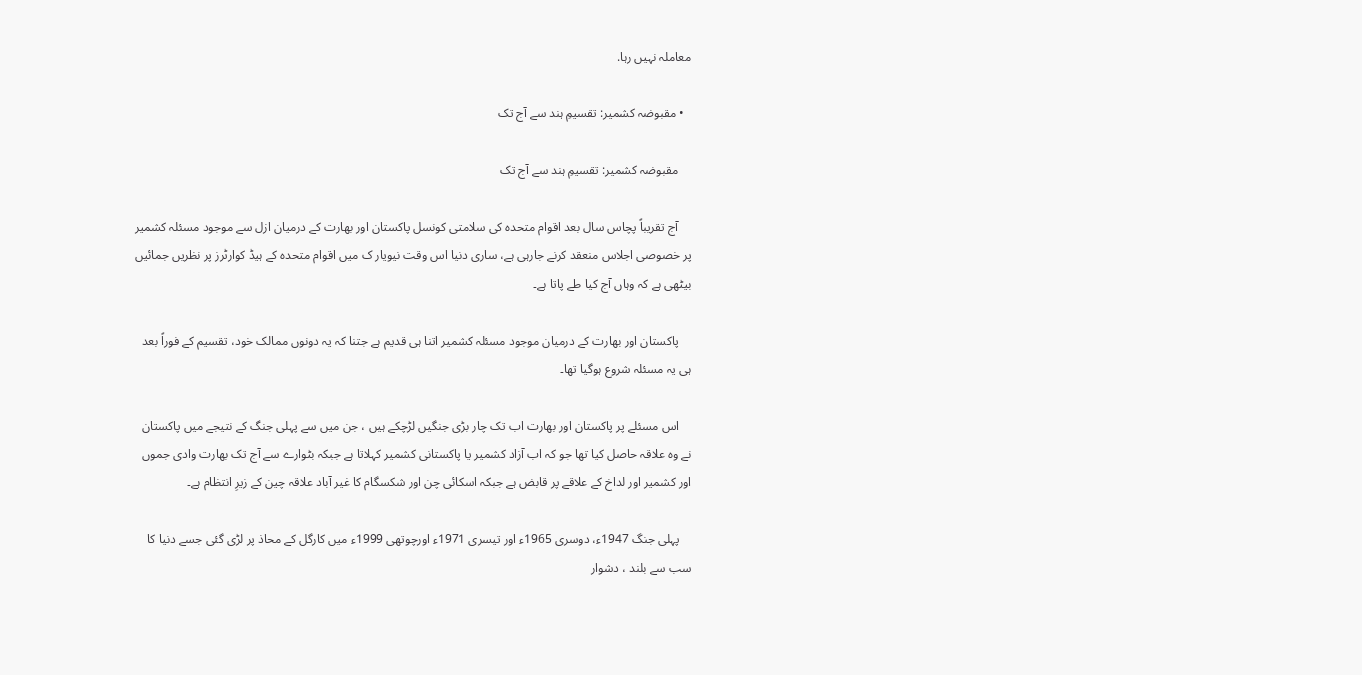معاملہ نہیں رہا.

  • مقبوضہ کشمیر: تقسیمِ ہند سے آج تک

    مقبوضہ کشمیر: تقسیمِ ہند سے آج تک

    آج تقریباً پچاس سال بعد اقوام متحدہ کی سلامتی کونسل پاکستان اور بھارت کے درمیان ازل سے موجود مسئلہ کشمیر پر خصوصی اجلاس منعقد کرنے جارہی ہے، ساری دنیا اس وقت نیویار ک میں اقوام متحدہ کے ہیڈ کوارٹرز پر نظریں جمائیں بیٹھی ہے کہ وہاں آج کیا طے پاتا ہے۔

    پاکستان اور بھارت کے درمیان موجود مسئلہ کشمیر اتنا ہی قدیم ہے جتنا کہ یہ دونوں ممالک خود، تقسیم کے فوراً بعد ہی یہ مسئلہ شروع ہوگیا تھا۔

    اس مسئلے پر پاکستان اور بھارت اب تک چار بڑی جنگیں لڑچکے ہیں ، جن میں سے پہلی جنگ کے نتیجے میں پاکستان نے وہ علاقہ حاصل کیا تھا جو کہ اب آزاد کشمیر یا پاکستانی کشمیر کہلاتا ہے جبکہ بٹوارے سے آج تک بھارت وادی جموں اور کشمیر اور لداخ کے علاقے پر قابض ہے جبکہ اسکائی چن اور شکسگام کا غیر آباد علاقہ چین کے زیرِ انتظام ہے۔

    پہلی جنگ 1947ء، دوسری 1965ء اور تیسری 1971ء اورچوتھی 1999ء میں کارگل کے محاذ پر لڑی گئی جسے دنیا کا سب سے بلند ، دشوار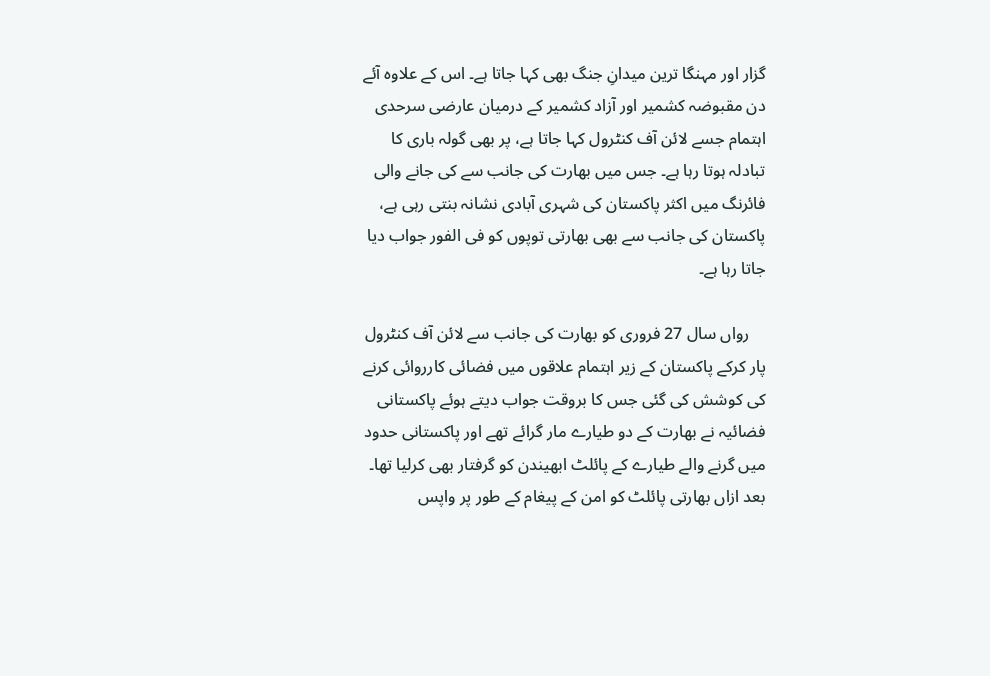گزار اور مہنگا ترین میدانِ جنگ بھی کہا جاتا ہے۔ اس کے علاوہ آئے دن مقبوضہ کشمیر اور آزاد کشمیر کے درمیان عارضی سرحدی اہتمام جسے لائن آف کنٹرول کہا جاتا ہے، پر بھی گولہ باری کا تبادلہ ہوتا رہا ہے۔ جس میں بھارت کی جانب سے کی جانے والی فائرنگ میں اکثر پاکستان کی شہری آبادی نشانہ بنتی رہی ہے، پاکستان کی جانب سے بھی بھارتی توپوں کو فی الفور جواب دیا جاتا رہا ہے۔

    رواں سال 27 فروری کو بھارت کی جانب سے لائن آف کنٹرول پار کرکے پاکستان کے زیر اہتمام علاقوں میں فضائی کارروائی کرنے کی کوشش کی گئی جس کا بروقت جواب دیتے ہوئے پاکستانی فضائیہ نے بھارت کے دو طیارے مار گرائے تھے اور پاکستانی حدود میں گرنے والے طیارے کے پائلٹ ابھیندن کو گرفتار بھی کرلیا تھا۔ بعد ازاں بھارتی پائلٹ کو امن کے پیغام کے طور پر واپس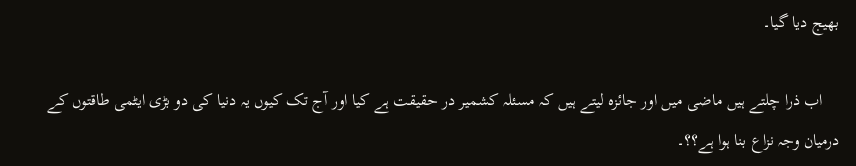بھیج دیا گیا۔

    اب ذرا چلتے ہیں ماضی میں اور جائزہ لیتے ہیں کہ مسئلہ کشمیر در حقیقت ہے کیا اور آج تک کیوں یہ دنیا کی دو بڑی ایٹمی طاقتوں کے درمیان وجہ نزاع بنا ہوا ہے؟؟۔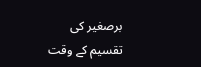برصغیر کی تقسیم کے وقت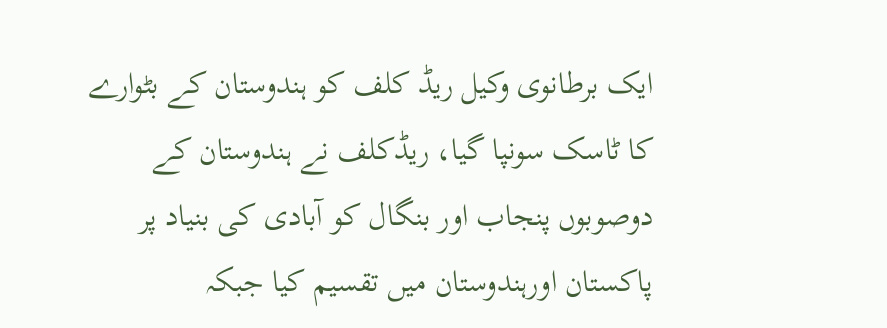ایک برطانوی وکیل ریڈ کلف کو ہندوستان کے بٹوارے کا ٹاسک سونپا گیا، ریڈکلف نے ہندوستان کے دوصوبوں پنجاب اور بنگال کو آبادی کی بنیاد پر پاکستان اورہندوستان میں تقسیم کیا جبکہ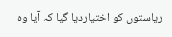ریاستوں کو اختیاردیا گیا کہ آیا وہ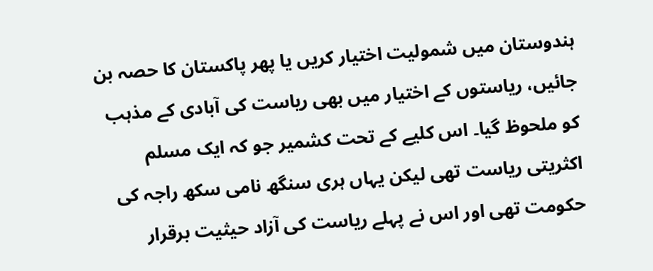ہندوستان میں شمولیت اختیار کریں یا پھر پاکستان کا حصہ بن جائیں، ریاستوں کے اختیار میں بھی ریاست کی آبادی کے مذہب کو ملحوظ گیا۔ اس کلیے کے تحت کشمیر جو کہ ایک مسلم اکثریتی ریاست تھی لیکن یہاں ہری سنگھ نامی سکھ راجہ کی حکومت تھی اور اس نے پہلے ریاست کی آزاد حیثیت برقرار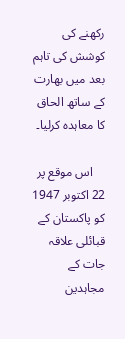رکھنے کی کوشش کی تاہم بعد میں بھارت کے ساتھ الحاق کا معاہدہ کرلیا۔

    اس موقع پر 22 اکتوبر 1947 کو پاکستان کے قبائلی علاقہ جات کے مجاہدین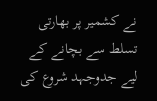نے کشمیر پر بھارتی تسلط سے بچانے کے لیے جدوجہد شروع کی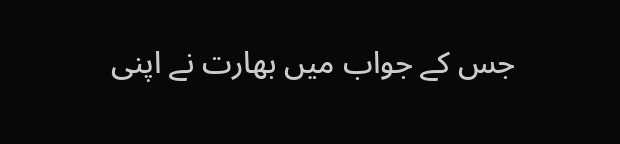جس کے جواب میں بھارت نے اپنی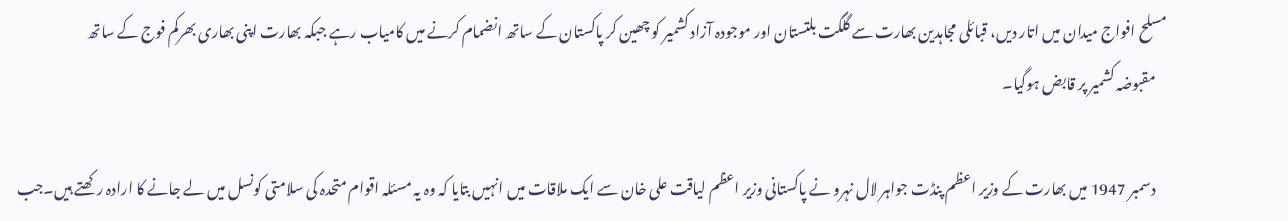مسلح افواج میدان میں اتار دیں، قبائلی مجاہدین بھارت سے گلگت بلتستان اور موجودہ آزاد کشمیر کو چھین کر پاکستان کے ساتھ انضمام کرنے میں کامیاب رہے جبکہ بھارت اپنی بھاری بھرکم فوج کے ساتھ
    مقبوضہ کشمیر پر قابض ہوگیا۔

    دسمبر 1947 میں بھارت کے وزیر اعظم پنڈت جواہر لال نہرو نے پاکستانی وزیر اعظم لیاقت علی خان سے ایک ملاقات میں انہیں بتایا کہ وہ یہ مسئلہ اقوام متحدہ کی سلامتی کونسل میں لے جانے کا ارادہ رکھتے ہیں۔جب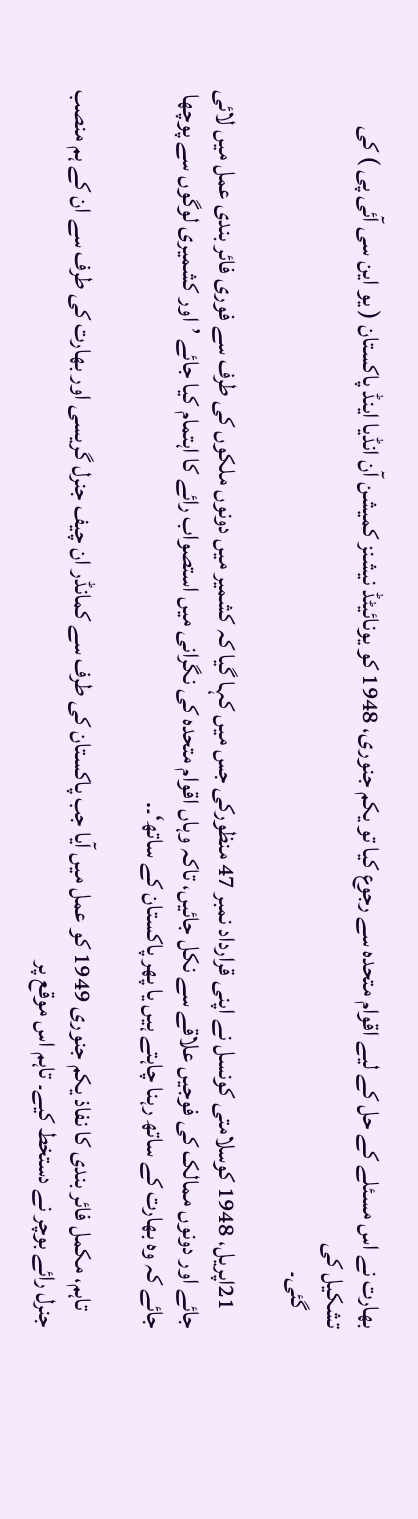بھارت نے اس مسئلے کے حل کے لیے اقوام متحدہ سے رجوع کیا تو یکم جنوری، 1948 کو یونائیٹڈ نیشنز کمیشن آن انڈیا اینڈ پاکستان ( یو این سی آئی پی ) کی تشکیل کی
    گئی۔

    21اپریل، 1948 کوسلامتی کونسل نے اپنی قرارداد نمبر 47 منظورکی جس میں کہا گیا کہ کشمیر میں دونوں ملکوں کی طرف سے فوری فائر بندی عمل میں لائی جائے اور دونوں ممالک کی فوجیں علاقے سے نکل جائیں، تاکہ وہاں اقوام متحدہ کی نگرانی میں استصواب رائے کا اہتمام کیا جائے ’اور کشمیری لوگوں سے پوچھا جائے کہ وہ بھارت کے ساتھ رہنا چاہتے ہیں یا پھر پاکستان کے ساتھ‘۔.

    تاہم، مکمل فائر بندی کا نفاذ یکم جنوری 1949 کو عمل میں آیا جب پاکستان کی طرف سے کمانڈر ان چیف جنرل گریسی اور بھارت کی طرف سے ان کے ہم منصب جنرل رائے بوچر نے دستخط کیے۔ تاہم اس موقع پر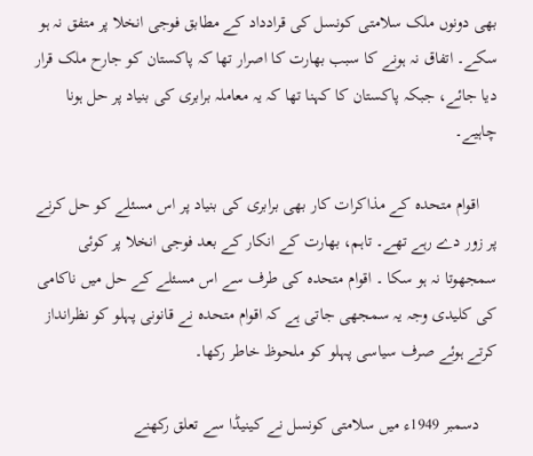بھی دونوں ملک سلامتی کونسل کی قرادداد کے مطابق فوجی انخلا پر متفق نہ ہو سکے۔ اتفاق نہ ہونے کا سبب بھارت کا اصرار تھا کہ پاکستان کو جارح ملک قرار دیا جائے، جبکہ پاکستان کا کہنا تھا کہ یہ معاملہ برابری کی بنیاد پر حل ہونا چاہیے۔

    اقوام متحدہ کے مذاکرات کار بھی برابری کی بنیاد پر اس مسئلے کو حل کرنے پر زور دے رہے تھے۔ تاہم، بھارت کے انکار کے بعد فوجی انخلا پر کوئی سمجھوتا نہ ہو سکا ۔ اقوام متحدہ کی طرف سے اس مسئلے کے حل میں ناکامی کی کلیدی وجہ یہ سمجھی جاتی ہے کہ اقوام متحدہ نے قانونی پہلو کو نظرانداز کرتے ہوئے صرف سیاسی پہلو کو ملحوظ خاطر رکھا۔

    دسمبر 1949ء میں سلامتی کونسل نے کینیڈا سے تعلق رکھنے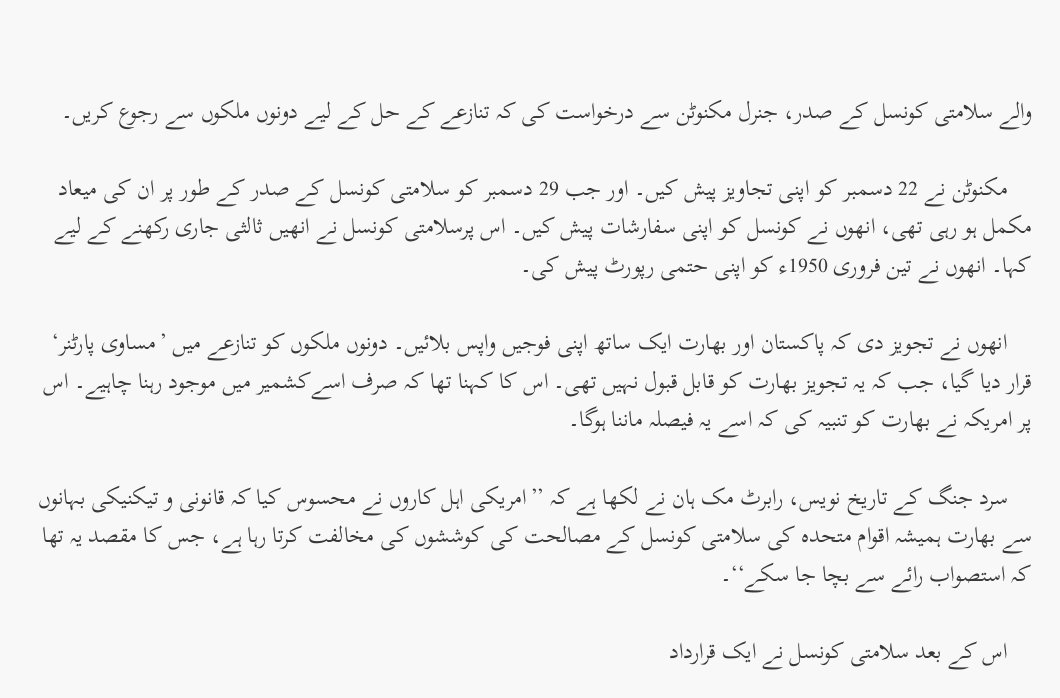والے سلامتی کونسل کے صدر، جنرل مکنوٹن سے درخواست کی کہ تنازعے کے حل کے لیے دونوں ملکوں سے رجوع کریں۔

    مکنوٹن نے 22 دسمبر کو اپنی تجاویز پیش کیں۔ اور جب 29 دسمبر کو سلامتی کونسل کے صدر کے طور پر ان کی میعاد مکمل ہو رہی تھی، انھوں نے کونسل کو اپنی سفارشات پیش کیں۔ اس پرسلامتی کونسل نے انھیں ثالثی جاری رکھنے کے لیے کہا۔ انھوں نے تین فروری 1950ء کو اپنی حتمی رپورٹ پیش کی۔

    انھوں نے تجویز دی کہ پاکستان اور بھارت ایک ساتھ اپنی فوجیں واپس بلائیں۔ دونوں ملکوں کو تنازعے میں ’مساوی پارٹنر‘ قرار دیا گیا، جب کہ یہ تجویز بھارت کو قابل قبول نہیں تھی۔ اس کا کہنا تھا کہ صرف اسےکشمیر میں موجود رہنا چاہیے۔ اس پر امریکہ نے بھارت کو تنبیہ کی کہ اسے یہ فیصلہ ماننا ہوگا۔

    سرد جنگ کے تاریخ نویس، رابرٹ مک ہان نے لکھا ہے کہ ’’امریکی اہل کاروں نے محسوس کیا کہ قانونی و تیکنیکی بہانوں سے بھارت ہمیشہ اقوام متحدہ کی سلامتی کونسل کے مصالحت کی کوششوں کی مخالفت کرتا رہا ہے، جس کا مقصد یہ تھا کہ استصواب رائے سے بچا جا سکے‘‘۔

    اس کے بعد سلامتی کونسل نے ایک قرارداد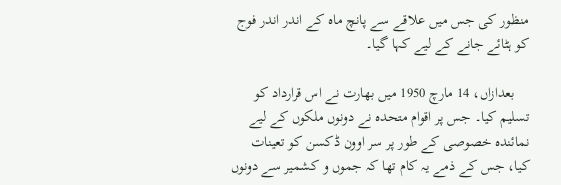منظور کی جس میں علاقے سے پانچ ماہ کے اندر اندر فوج کو ہٹائے جانے کے لیے کہا گیا۔

    بعدازاں، 14 مارچ 1950 میں بھارت نے اس قرارداد کو تسلیم کیا۔ جس پر اقوام متحدہ نے دونوں ملکوں کے لیے نمائندہ خصوصی کے طور پر سر اوون ڈکسن کو تعینات کیا، جس کے ذمے یہ کام تھا کہ جموں و کشمیر سے دونوں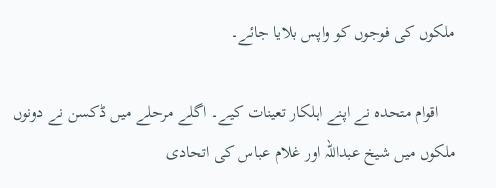ملکوں کی فوجوں کو واپس بلایا جائے۔

    اقوام متحدہ نے اپنے اہلکار تعینات کیے۔ اگلے مرحلے میں ڈکسن نے دونوں ملکوں میں شیخ عبداللہ اور غلام عباس کی اتحادی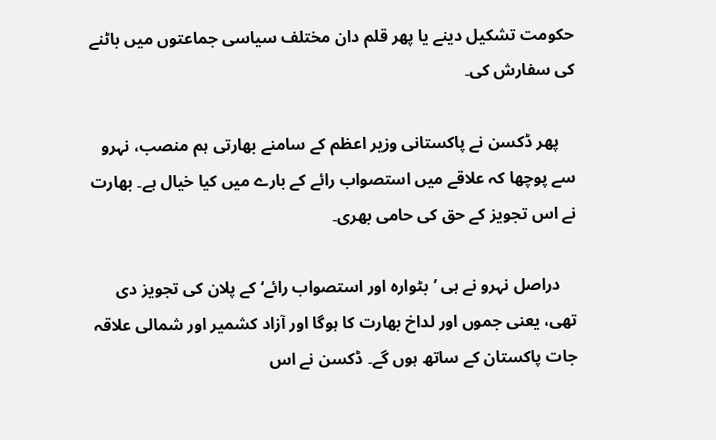حکومت تشکیل دینے یا پھر قلم دان مختلف سیاسی جماعتوں میں باٹنے کی سفارش کی۔

    پھر ڈکسن نے پاکستانی وزیر اعظم کے سامنے بھارتی ہم منصب، نہرو سے پوچھا کہ علاقے میں استصواب رائے کے بارے میں کیا خیال ہے۔ بھارت نے اس تجویز کے حق کی حامی بھری۔

    دراصل نہرو نے ہی ’بٹوارہ اور استصواب رائے‘ کے پلان کی تجویز دی تھی، یعنی جموں اور لداخ بھارت کا ہوگا اور آزاد کشمیر اور شمالی علاقہ جات پاکستان کے ساتھ ہوں گے۔ ڈکسن نے اس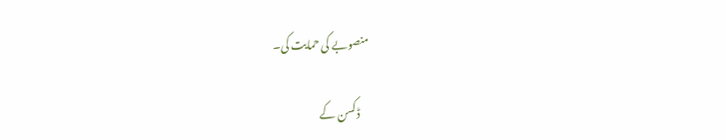منصوبے کی حمایت کی۔

    ڈکسن کے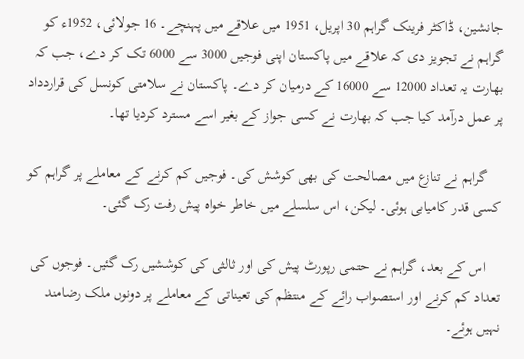جانشین، ڈاکٹر فرینک گراہم 30 اپریل، 1951 میں علاقے میں پہنچے۔ 16 جولائی، 1952ء کو گراہم نے تجویز دی کہ علاقے میں پاکستان اپنی فوجیں 3000 سے 6000 تک کر دے، جب کہ بھارت یہ تعداد 12000 سے 16000 کے درمیان کر دے۔ پاکستان نے سلامتی کونسل کی قراردداد پر عمل درآمد کیا جب کہ بھارت نے کسی جواز کے بغیر اسے مسترد کردیا تھا۔

    گراہم نے تنازع میں مصالحت کی بھی کوشش کی۔ فوجیں کم کرنے کے معاملے پر گراہم کو کسی قدر کامیابی ہوئی۔ لیکن، اس سلسلے میں خاطر خواہ پیش رفت رک گئی۔

    اس کے بعد، گراہم نے حتمی رپورٹ پیش کی اور ثالثی کی کوششیں رک گئیں۔ فوجوں کی تعداد کم کرنے اور استصواب رائے کے منتظم کی تعیناتی کے معاملے پر دونوں ملک رضامند نہیں ہوئے۔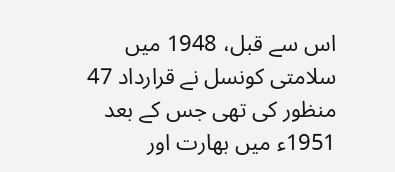اس سے قبل، 1948 میں سلامتی کونسل نے قرارداد 47 منظور کی تھی جس کے بعد 1951ء میں بھارت اور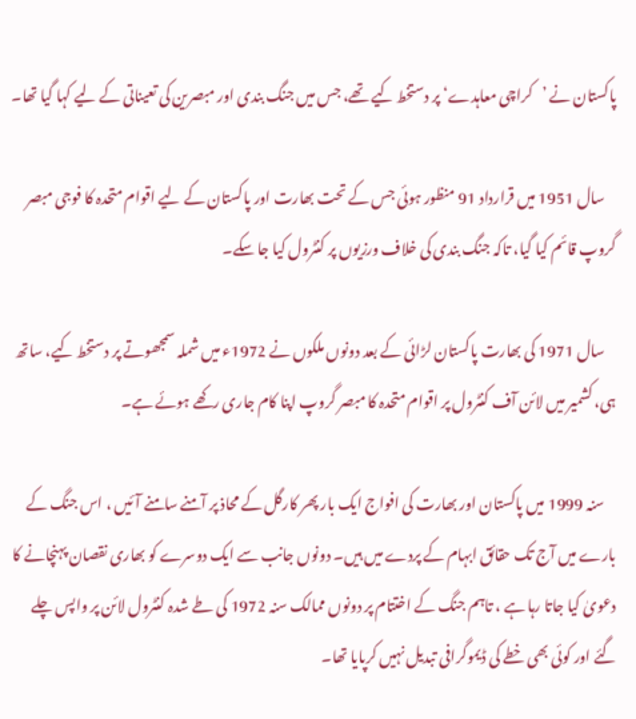پاکستان نے ’کراچی معاہدے‘ پر دستخط کیے تھے، جس میں جنگ بندی اور مبصرین کی تعیناتی کے لیے کہا گیا تھا۔

    سال 1951 میں قرارداد 91 منظور ہوئی جس کے تحت بھارت اور پاکستان کے لیے اقوام متحدہ کا فوجی مبصر گروپ قائم کیا گیا، تاکہ جنگ بندی کی خلاف ورزیوں پر کنٹرول کیا جا سکے۔

    سال 1971 کی بھارت پاکستان لڑائی کے بعد دونوں ملکوں نے 1972ء میں شملہ سمجھوتے پر دستخط کیے، ساتھ ہی، کشمیر میں لائن آف کنٹرول پر اقوام متحدہ کا مبصر گروپ اپنا کام جاری رکھے ہوئے ہے۔

    سنہ 1999 میں پاکستان اور بھارت کی افواج ایک بار پھر کارگل کے محاذ پر آمنے سامنے آئیں ، اس جنگ کے بارے میں آج تک حقائق ابہام کے پردے میں ہیں۔ دونوں جانب سے ایک دوسرے کو بھاری نقصان پہنچانے کا دعویٰ کیا جاتا رہا ہے ، تاہم جنگ کے اختتام پر دونوں ممالک سنہ 1972 کی طے شدہ کنٹرول لائن پر واپس چلے گئے اور کوئی بھی خطے کی ڈیموگرافی تبدیل نہیں کرپایا تھا۔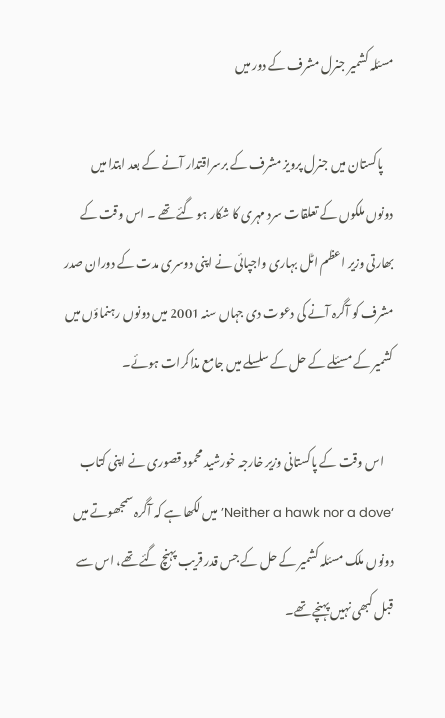مسئلہ کشمیر جنرل مشرف کے دور میں

    پاکستان میں جنرل پرویز مشرف کے برسراقتدار آنے کے بعد ابتدا میں دونوں ملکوں کے تعلقات سرد مہری کا شکار ہو گئے تھے ۔ اس وقت کے بھارتی وزیر اعظم اٹل بہاری واجپائی نے اپنی دوسری مدت کے دوران صدر مشرف کو آگرہ آنے کی دعوت دی جہاں سنہ 2001 میں دونوں رہنماؤں میں کشمیر کے مسئلے کے حل کے سلسلے میں جامع مذاکرات ہوئے۔

    اس وقت کے پاکستانی وزیر خارجہ خورشید محمود قصوری نے اپنی کتاب ‘Neither a hawk nor a dove’ میں لکھا ہے کہ آگرہ سمجھوتے میں دونوں ملک مسئلہ کشمیر کے حل کے جس قدر قریب پہنچ گئے تھے، اس سے قبل کبھی نہیں پہنچے تھے۔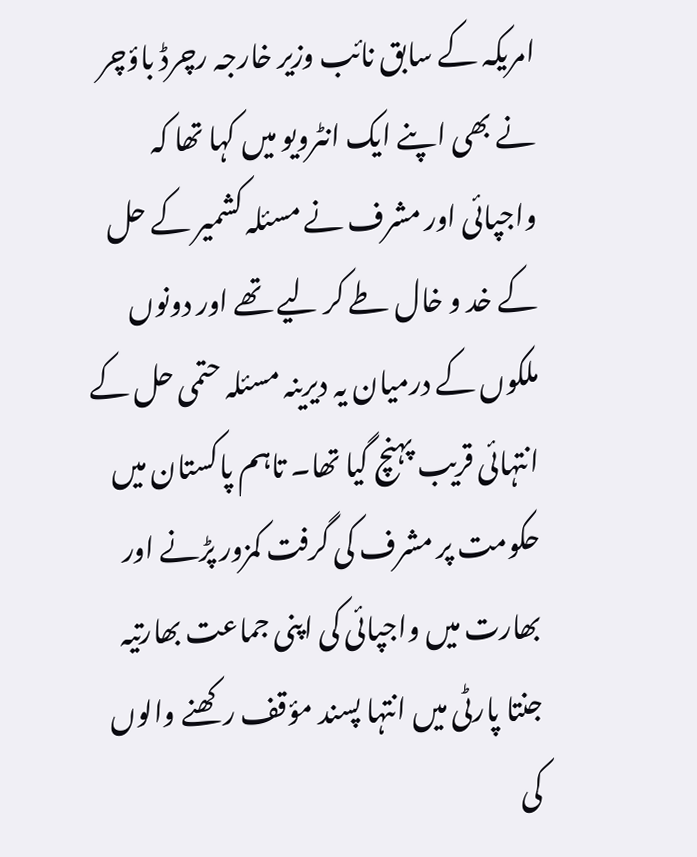امریکہ کے سابق نائب وزیر خارجہ رچرڈ باؤچر نے بھی اپنے ایک انٹرویو میں کہا تھا کہ واجپائی اور مشرف نے مسئلہ کشمیر کے حل کے خد و خال طے کر لیے تھے اور دونوں ملکوں کے درمیان یہ دیرینہ مسئلہ حتمی حل کے انتہائی قریب پہنچ گیا تھا۔ تاہم پاکستان میں حکومت پر مشرف کی گرفت کمزور پڑنے اور بھارت میں واجپائی کی اپنی جماعت بھارتیہ جنتا پارٹی میں انتہا پسند مؤقف رکھنے والوں کی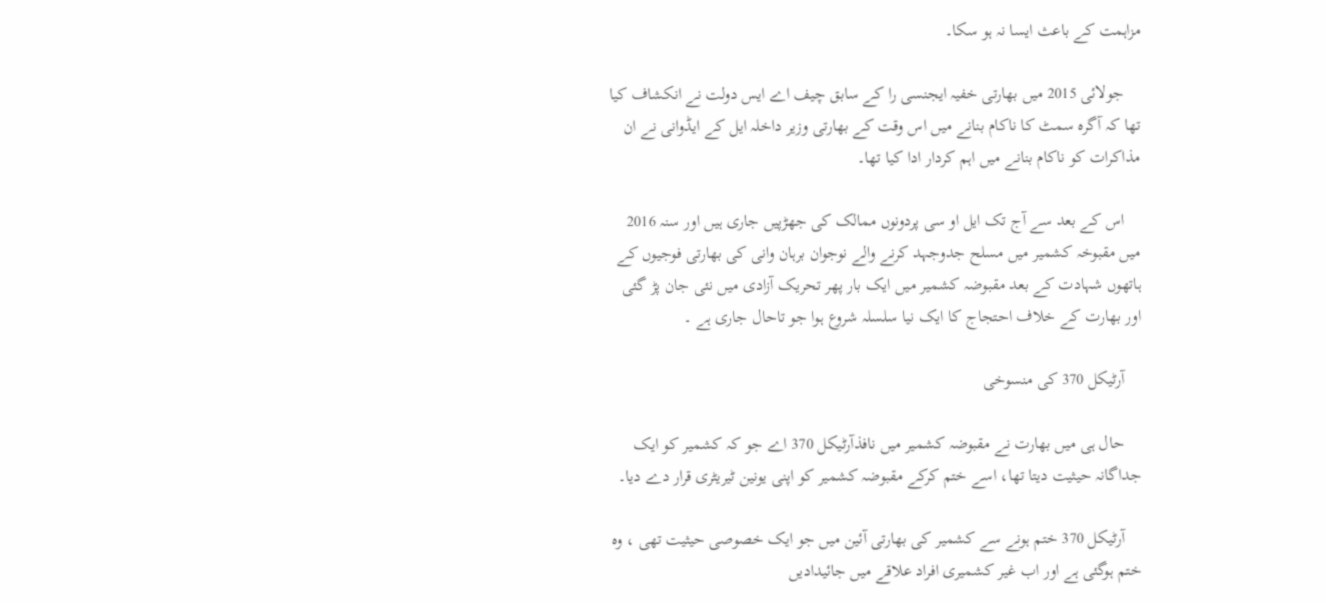مزاہمت کے باعث ایسا نہ ہو سکا۔

    جولائی 2015 میں بھارتی خفیہ ایجنسی را کے سابق چیف اے ایس دولت نے انکشاف کیا تھا کہ آگرہ سمٹ کا ناکام بنانے میں اس وقت کے بھارتی وزیر داخلہ ایل کے ایڈوانی نے ان مذاکرات کو ناکام بنانے میں اہم کردار ادا کیا تھا۔

    اس کے بعد سے آج تک ایل او سی پردونوں ممالک کی جھڑپیں جاری ہیں اور سنہ 2016 میں مقبوخہ کشمیر میں مسلح جدوجہد کرنے والے نوجوان برہان وانی کی بھارتی فوجیوں کے ہاتھوں شہادت کے بعد مقبوضہ کشمیر میں ایک بار پھر تحریک آزادی میں نئی جان پڑ گئی اور بھارت کے خلاف احتجاج کا ایک نیا سلسلہ شروع ہوا جو تاحال جاری ہے ۔

    آرٹیکل 370 کی منسوخی

    حال ہی میں بھارت نے مقبوضہ کشمیر میں نافذآرٹیکل 370 اے جو کہ کشمیر کو ایک جداگانہ حیثیت دیتا تھا، اسے ختم کرکے مقبوضہ کشمیر کو اپنی یونین ٹیریٹری قرار دے دیا۔

    آرٹیکل 370 ختم ہونے سے کشمیر کی بھارتی آئین میں جو ایک خصوصی حیثیت تھی ، وہ ختم ہوگئی ہے اور اب غیر کشمیری افراد علاقے میں جائیدادیں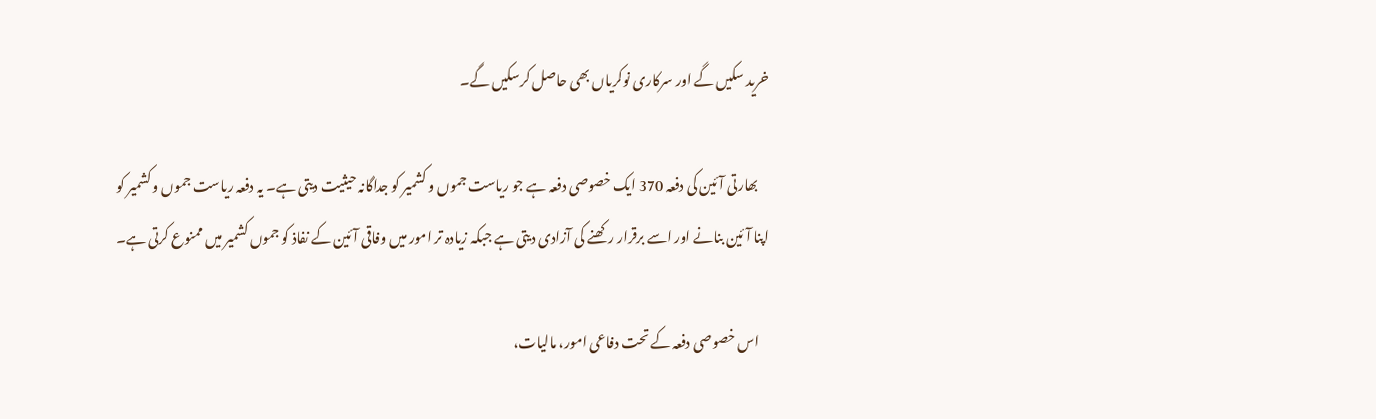خرید سکیں گے اور سرکاری نوکریاں بھی حاصل کرسکیں گے۔

    بھارتی آئین کی دفعہ 370 ایک خصوصی دفعہ ہے جو ریاست جموں و کشمیر کو جداگانہ حیثیت دیتی ہے۔ یہ دفعہ ریاست جموں و کشمیر کو اپنا آئین بنانے اور اسے برقرار رکھنے کی آزادی دیتی ہے جبکہ زیادہ تر امور میں وفاقی آئین کے نفاذ کو جموں کشمیر میں ممنوع کرتی ہے۔

    اس خصوصی دفعہ کے تحت دفاعی امور، مالیات،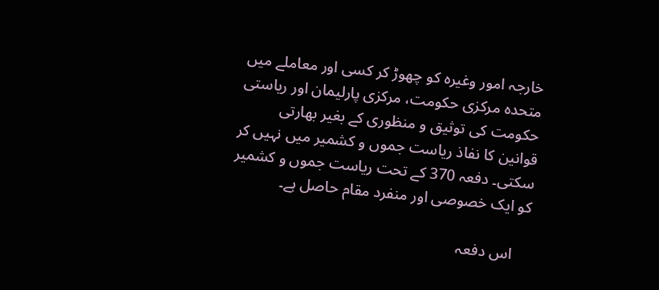خارجہ امور وغیرہ کو چھوڑ کر کسی اور معاملے میں متحدہ مرکزی حکومت، مرکزی پارلیمان اور ریاستی حکومت کی توثیق و منظوری کے بغیر بھارتی قوانین کا نفاذ ریاست جموں و کشمیر میں نہیں کر سکتی۔ دفعہ 370 کے تحت ریاست جموں و کشمیر کو ایک خصوصی اور منفرد مقام حاصل ہے۔

    اس دفعہ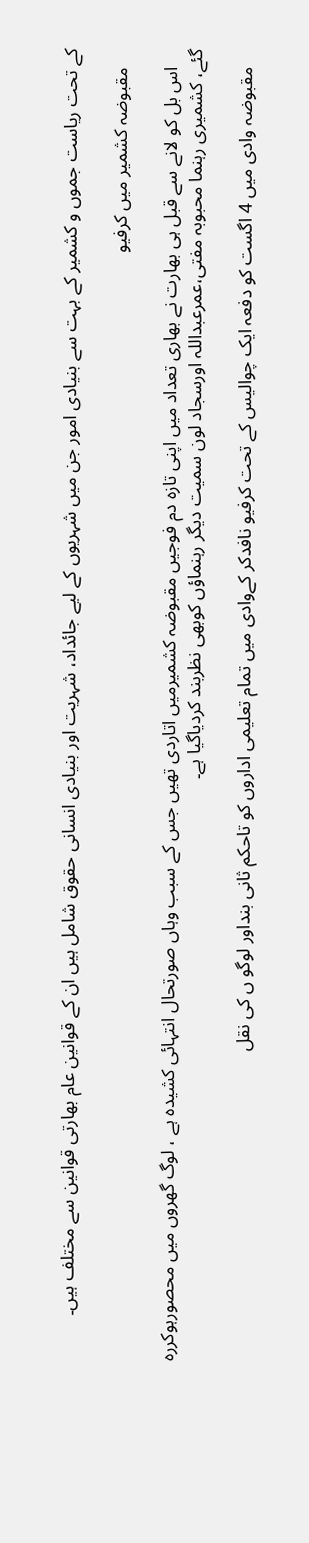کے تحت ریاست جموں و کشمیر کے بہت سے بنیادی امور جن میں شہریوں کے لیے جائداد، شہریت اور بنیادی انسانی حقوق شامل ہیں ان کے قوانین عام بھارتی قوانین سے مختلف ہیں۔

    مقبوضہ کشمیر میں کرفیو

    اس بل کو لانے سے قبل ہی بھارت نے بھاری تعداد میں اپنی تازہ دم فوجیں مقبوضہ کشمیرمیں اتاردی تھیں جس کے سبب وہاں صورتحال انتہائی کشیدہ ہے ، لوگ گھروں میں محصورہوکررہ گئے، کشمیری رہنما محبوبہ مفتی،عمرعبداللہ اورسجاد لون سمیت دیگر رہنماؤں کوبھی نظربند کردیاگیا ہے۔

    مقبوضہ وادی میں 4 اگست کو دفعہ ایک چوالیس کے تحت کرفیو نافدکر کےوادی میں تمام تعلیمی اداروں کو تاحکم ثانی بنداور لوگو ں کی نقل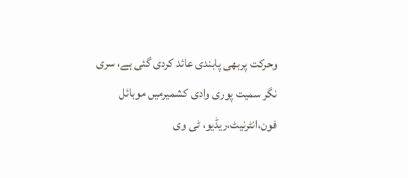وحرکت پربھی پابندی عائد کردی گئی ہے، سری نگر سمیت پوری وادی کشمیرمیں موبائل فون،انٹرنیٹ،ریڈیو، ٹی وی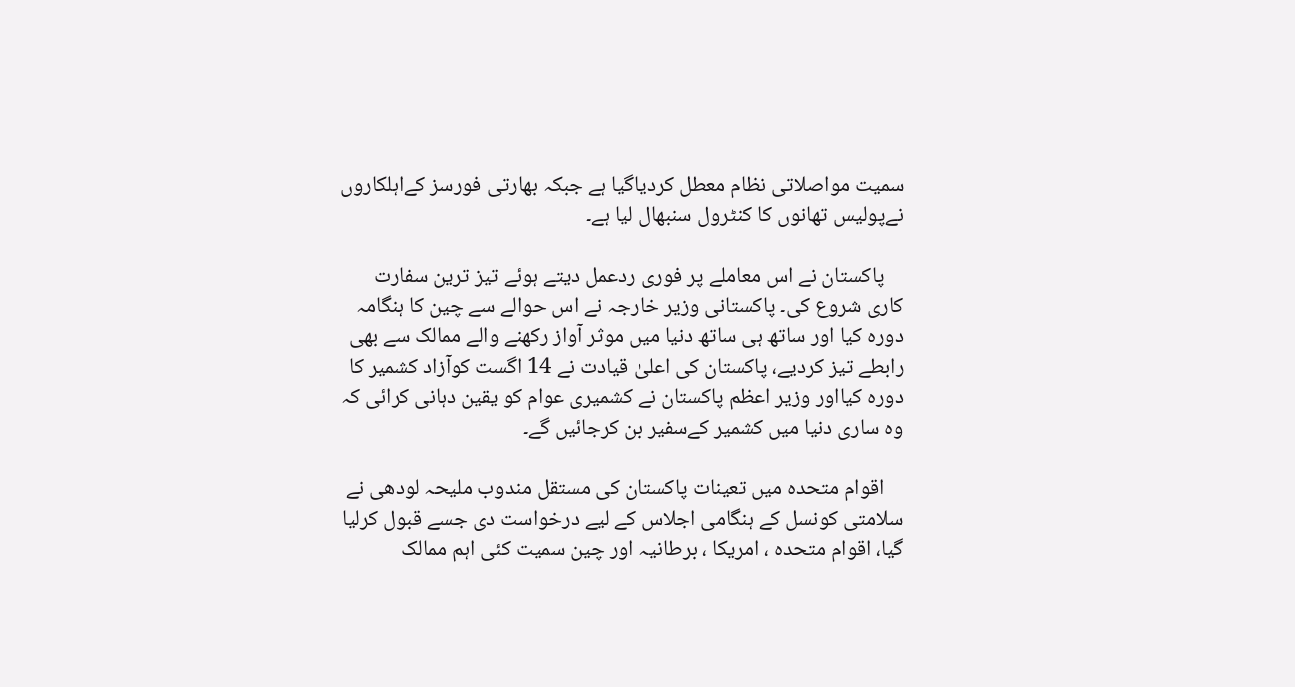سمیت مواصلاتی نظام معطل کردیاگیا ہے جبکہ بھارتی فورسز کےاہلکاروں نےپولیس تھانوں کا کنٹرول سنبھال لیا ہے۔

    پاکستان نے اس معاملے پر فوری ردعمل دیتے ہوئے تیز ترین سفارت کاری شروع کی۔ پاکستانی وزیر خارجہ نے اس حوالے سے چین کا ہنگامہ دورہ کیا اور ساتھ ہی ساتھ دنیا میں موثر آواز رکھنے والے ممالک سے بھی رابطے تیز کردیے، پاکستان کی اعلیٰ قیادت نے 14 اگست کوآزاد کشمیر کا دورہ کیااور وزیر اعظم پاکستان نے کشمیری عوام کو یقین دہانی کرائی کہ وہ ساری دنیا میں کشمیر کےسفیر بن کرجائیں گے۔

    اقوام متحدہ میں تعینات پاکستان کی مستقل مندوب ملیحہ لودھی نے سلامتی کونسل کے ہنگامی اجلاس کے لیے درخواست دی جسے قبول کرلیا گیا، اقوام متحدہ ، امریکا ، برطانیہ اور چین سمیت کئی اہم ممالک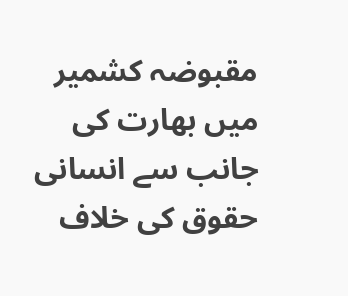مقبوضہ کشمیر میں بھارت کی جانب سے انسانی حقوق کی خلاف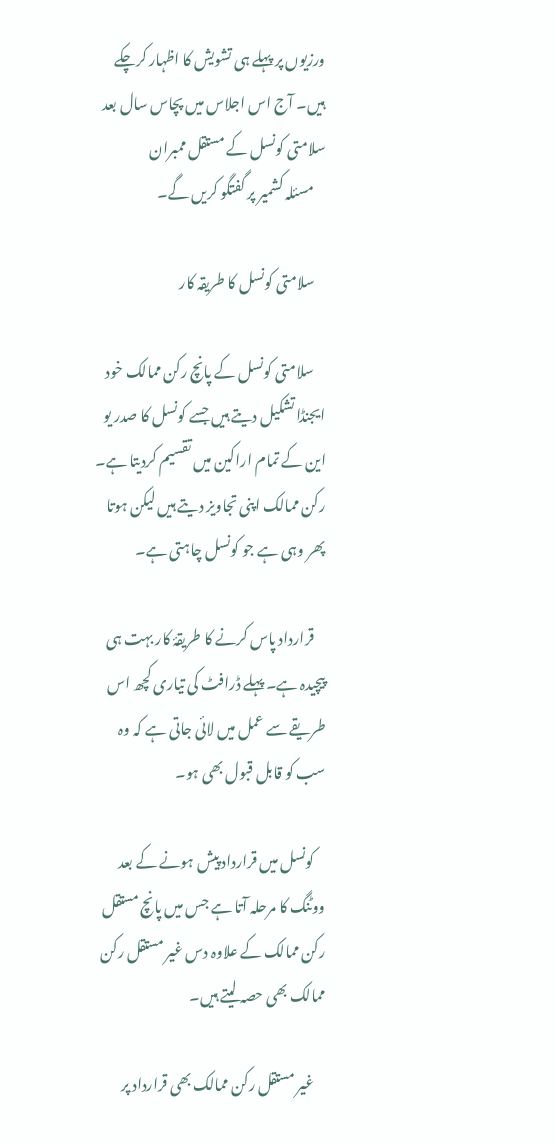ورزیوں پر پہلے ہی تشویش کا اظہار کرچکے ہیں۔ آج اس اجلاس میں پچاس سال بعد سلامتی کونسل کے مستقل ممبران
    مسئلہ کشمیر پر گفتگو کریں گے۔

    سلامتی کونسل کا طریقہ کار

    سلامتی کونسل کے پانچ رکن ممالک خود ایجنڈا تشکیل دیتے ہیں جسے کونسل کا صدر یو این کے تمام اراکین میں تقسیم کردیتا ہے۔ رکن ممالک اپنی تجاویز دیتے ہیں لیکن ہوتا پھر وہی ہے جو کونسل چاہتی ہے۔

    قرارداد پاس کرنے کا طریقۂ کار بہت ہی پیچیدہ ہے۔ پہلے ڈرافٹ کی تیاری کچھ اس طریقے سے عمل میں لائی جاتی ہے کہ وہ سب کو قابل قبول بھی ہو۔

    کونسل میں قرارداد پیش ہونے کے بعد ووٹنگ کا مرحلہ آتا ہے جس میں پانچ مستقل رکن ممالک کے علاوہ دس غیر مستقل رکن ممالک بھی حصہ لیتے ہیں۔

    غیر مستقل رکن ممالک بھی قرارداد پر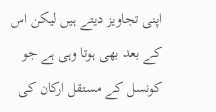اپنی تجاویز دیتے ہیں لیکن اس کے بعد بھی ہوتا وہی ہے جو کونسل کے مستقل ارکان کی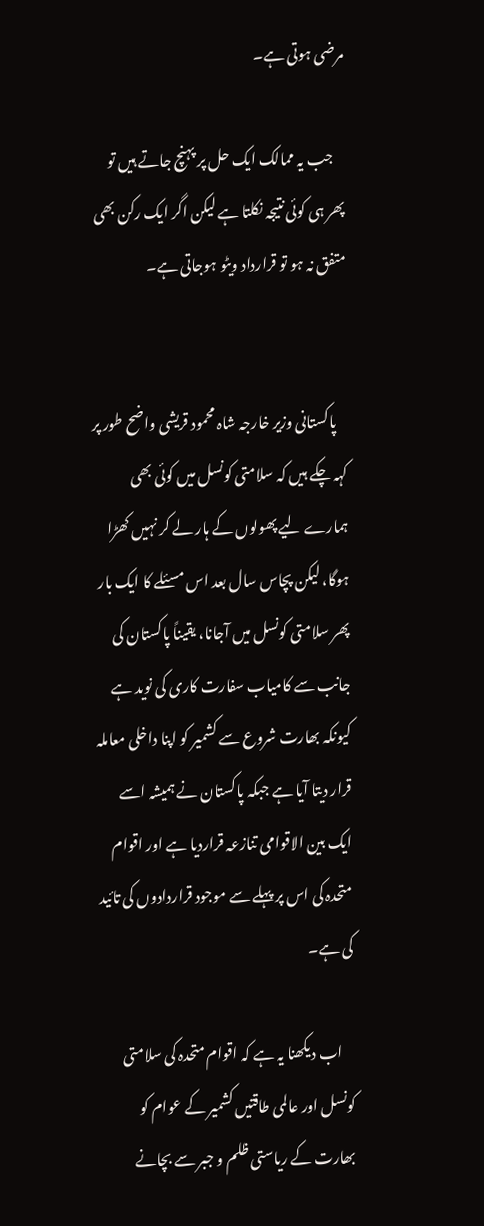مرضی ہوتی ہے۔

    جب یہ ممالک ایک حل پر پہنچ جاتے ہیں تو پھر ہی کوئی نتیجہ نکلتا ہے لیکن اگر ایک رکن بھی متفق نہ ہو تو قرارداد ویٹو ہوجاتی ہے۔


    پاکستانی وزیر خارجہ شاہ محمود قریشی واضح طور پر کہہ چکے ہیں کہ سلامتی کونسل میں کوئی بھی ہمارے لیے پھولوں کے ہار لے کر نہیں کھڑا ہوگا، لیکن پچاس سال بعد اس مسئلے کا ایک بار پھر سلامتی کونسل میں آجانا، یقیناً پاکستان کی جانب سے کامیاب سفارت کاری کی نوید ہے کیونکہ بھارت شروع سے کشمیر کو اپنا داخلی معاملہ قرار دیتا آیا ہے جبکہ پاکستان نے ہمیشہ اسے ایک بین الاقوامی تنازعہ قراردیا ہے اور اقوام متحدہ کی اس پر پہلے سے موجود قراردادوں کی تائید کی ہے۔

    اب دیکھنا یہ ہے کہ اقوام متحدہ کی سلامتی کونسل اور عالمی طاقتیں کشمیر کے عوام کو بھارت کے ریاستی ظلم و جبر سے بچانے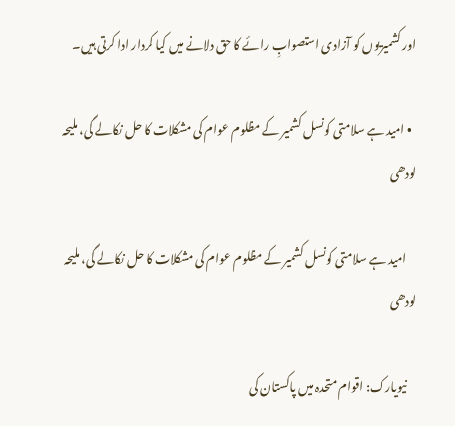اور کشمیریوں کو آزادی استصوابِ رائے کا حق دلانے میں کیا کردار ادا کرتی ہیں۔

  • امید ہے سلامتی کونسل کشمیر کے مظلوم عوام کی مشکلات کا حل نکالے گی، ملیحہ لودھی

    امید ہے سلامتی کونسل کشمیر کے مظلوم عوام کی مشکلات کا حل نکالے گی، ملیحہ لودھی

    نیویارک: اقوام متحدہ میں پاکستان کی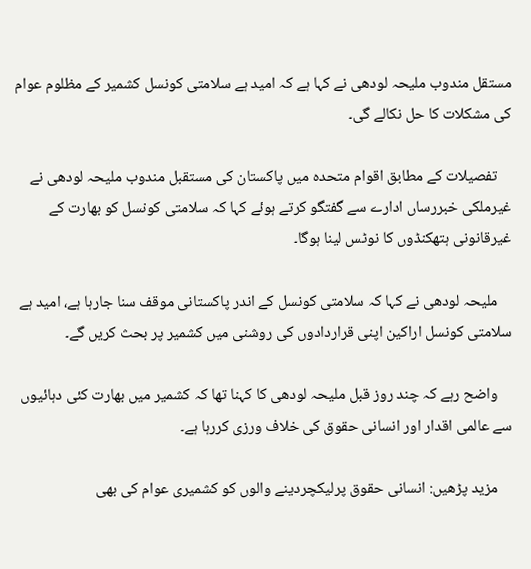مستقل مندوب ملیحہ لودھی نے کہا ہے کہ امید ہے سلامتی کونسل کشمیر کے مظلوم عوام کی مشکلات کا حل نکالے گی۔

    تفصیلات کے مطابق اقوام متحدہ میں پاکستان کی مستقبل مندوب ملیحہ لودھی نے غیرملکی خبررساں ادارے سے گفتگو کرتے ہوئے کہا کہ سلامتی کونسل کو بھارت کے غیرقانونی ہتھکنڈوں کا نوٹس لینا ہوگا۔

    ملیحہ لودھی نے کہا کہ سلامتی کونسل کے اندر پاکستانی موقف سنا جارہا ہے، امید ہے سلامتی کونسل اراکین اپنی قراردادوں کی روشنی میں کشمیر پر بحث کریں گے۔

    واضح رہے کہ چند روز قبل ملیحہ لودھی کا کہنا تھا کہ کشمیر میں بھارت کئی دہائیوں سے عالمی اقدار اور انسانی حقوق کی خلاف ورزی کررہا ہے۔

    مزید پڑھیں: انسانی حقوق پرلیکچردینے والوں کو کشمیری عوام کی بھی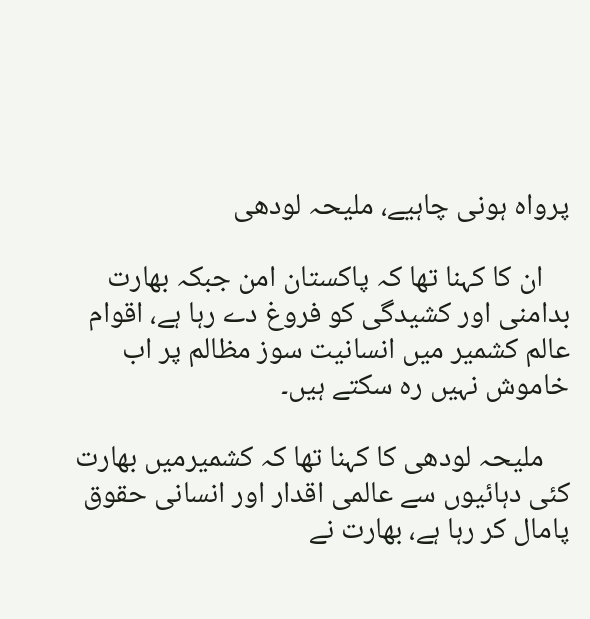پرواہ ہونی چاہیے، ملیحہ لودھی

    ان کا کہنا تھا کہ پاکستان امن جبکہ بھارت بدامنی اور کشیدگی کو فروغ دے رہا ہے، اقوام عالم کشمیر میں انسانیت سوز مظالم پر اب خاموش نہیں رہ سکتے ہیں۔

    ملیحہ لودھی کا کہنا تھا کہ کشمیرمیں بھارت کئی دہائیوں سے عالمی اقدار اور انسانی حقوق پامال کر رہا ہے، بھارت نے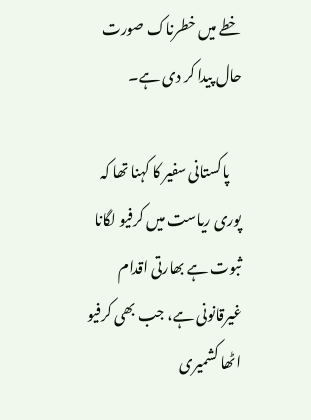خطے میں خطرناک صورت حال پیدا کر دی ہے۔

    پاکستانی سفیر کا کہنا تھا کہ پوری ریاست میں کرفیو لگانا ثبوت ہے بھارتی اقدام غیرقانونی ہے، جب بھی کرفیو اٹھا کشمیری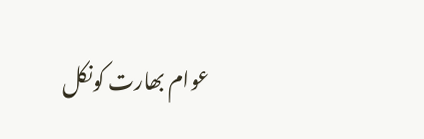عوام بھارت کونکل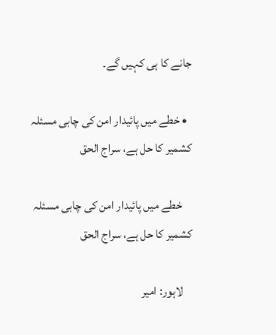جانے کا ہی کہیں گے۔

  • خطے میں پائیدار امن کی چابی مسئلہ کشمیر کا حل ہے، سراج الحق

    خطے میں پائیدار امن کی چابی مسئلہ کشمیر کا حل ہے، سراج الحق

    لاہور: امیر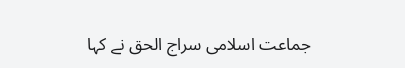جماعت اسلامی سراج الحق نے کہا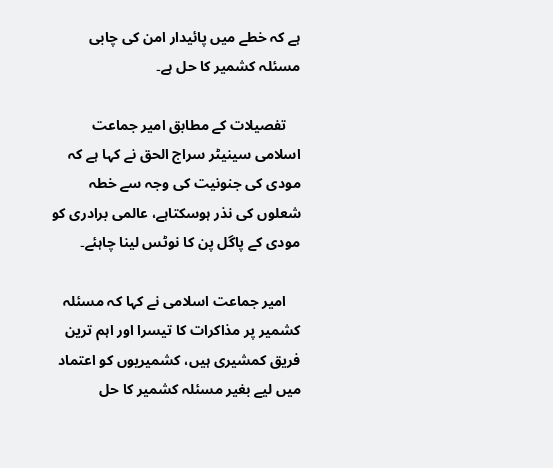ہے کہ خطے میں پائیدار امن کی چابی مسئلہ کشمیر کا حل ہے۔

    تفصیلات کے مطابق امیر جماعت اسلامی سینیٹر سراج الحق نے کہا ہے کہ مودی کی جنونیت کی وجہ سے خطہ شعلوں کی نذر ہوسکتاہے، عالمی برادری کو مودی کے پاگل پن کا نوٹس لینا چاہئے۔

    امیر جماعت اسلامی نے کہا کہ مسئلہ کشمیر پر مذاکرات کا تیسرا اور اہم ترین فریق کمشیری ہیں، کشمیریوں کو اعتماد میں لیے بغیر مسئلہ کشمیر کا حل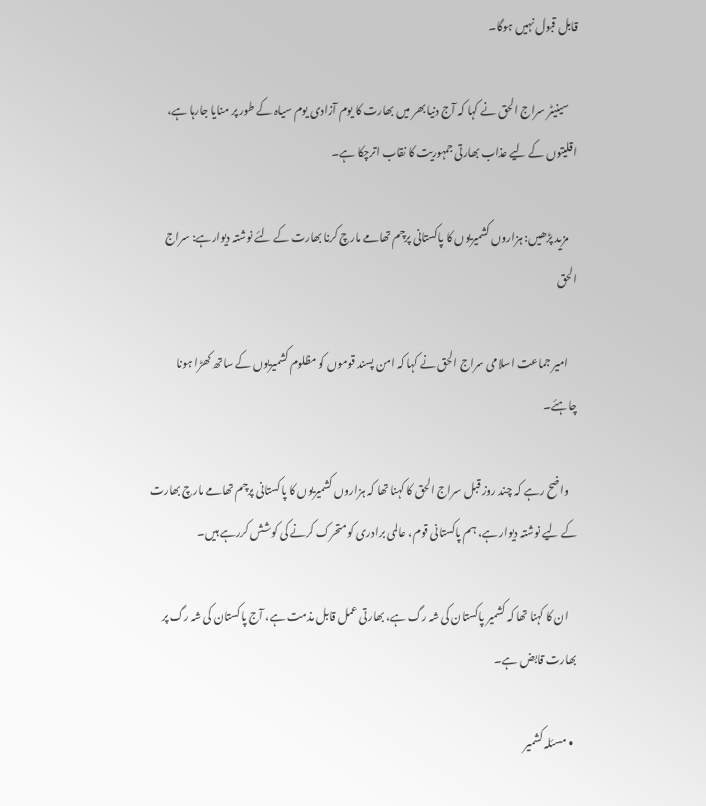قابل قبول نہیں ہوگا۔

    سینیٹر سراج الحق نے کہا کہ آج دنیا بھر میں بھارت کا یوم آزادی یوم سیاہ کے طور پر منایا جارہا ہے، اقلیتوں کے لیے عذاب بھارتی جمہوریت کا نقاب اترچکا ہے۔

    مزید پڑھیں: ہزاروں کشمیریوں کا پاکستانی پرچم تھامے مارچ کرنا بھارت کے لئے نوشتہ دیوارہے: سراج الحق

    امیر جماعت اسلامی سراج الحق نے کہا کہ امن پسند قوموں کو مظلوم کشمیریوں کے ساتھ کھڑا ہونا چاہئے۔

    واضح رہے کہ چند روز قبل سراج الحق کا کہنا تھا کہ ہزاروں کشمیریوں کا پاکستانی پرچم تھامے مارچ بھارت کے لیے نوشتہ دیوار ہے، ہم پاکستانی قوم، عالمی برادری کو متحرک کرنے کی کوشش کررہے ہیں۔

    ان کا کہنا تھا کہ کشمیر پاکستان کی شہ رگ ہے، بھارتی عمل قابل مذمت ہے، آج پاکستان کی شہ رگ پر بھارت قابض ہے۔

  • مسئلہ کشمیر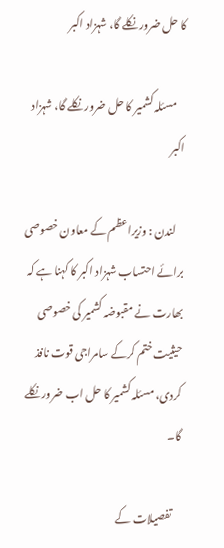کا حل ضرور نکلے گا، شہزاد اکبر

    مسئلہ کشمیر کا حل ضرور نکلے گا، شہزاد اکبر

    لندن : وزیراعظم کے معاون خصوصی برائے احتساب شہزاد اکبر کا کہنا ہے کہ بھارت نے مقبوضہ کشمیر کی خصوصی حیثیت ختم کرکے سامراجی قوت نافذ کردی، مسئلہ کشمیر کا حل اب ضرور نکلے گا۔

    تفصیلات کے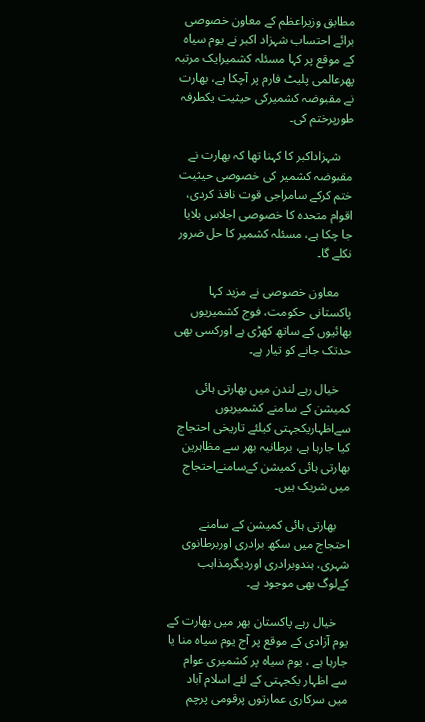مطابق وزیراعظم کے معاون خصوصی برائے احتساب شہزاد اکبر نے یوم سیاہ کے موقع پر کہا مسئلہ کشمیرایک مرتبہ پھرعالمی پلیٹ فارم پر آچکا ہے، بھارت نے مقبوضہ کشمیرکی حیثیت یکطرفہ طورپرختم کی۔

    شہزاداکبر کا کہنا تھا کہ بھارت نے مقبوضہ کشمیر کی خصوصی حیثیت ختم کرکے سامراجی قوت نافذ کردی، اقوام متحدہ کا خصوصی اجلاس بلایا جا چکا ہے، مسئلہ کشمیر کا حل ضرور نکلے گا۔

    معاون خصوصی نے مزید کہا پاکستانی حکومت، فوج کشمیریوں بھائیوں کے ساتھ کھڑی ہے اورکسی بھی حدتک جانے کو تیار ہے۔

    خیال رہے لندن میں بھارتی ہائی کمیشن کے سامنے کشمیریوں سےاظہاریکجہتی کیلئے تاریخی احتجاج کیا جارہا ہے، برطانیہ بھر سے مظاہرین بھارتی ہائی کمیشن کےسامنےاحتجاج میں شریک ہیں۔

    بھارتی ہائی کمیشن کے سامنے احتجاج میں سکھ برادری اوربرطانوی شہری، ہندوبرادری اوردیگرمذاہب کےلوگ بھی موجود ہے۔

    خیال رہے پاکستان بھر میں بھارت کے یوم آزادی کے موقع پر آج یوم سیاہ منا یا جارہا ہے ، یوم سیاہ پر کشمیری عوام سے اظہار یکجہتی کے لئے اسلام آباد میں سرکاری عمارتوں پرقومی پرچم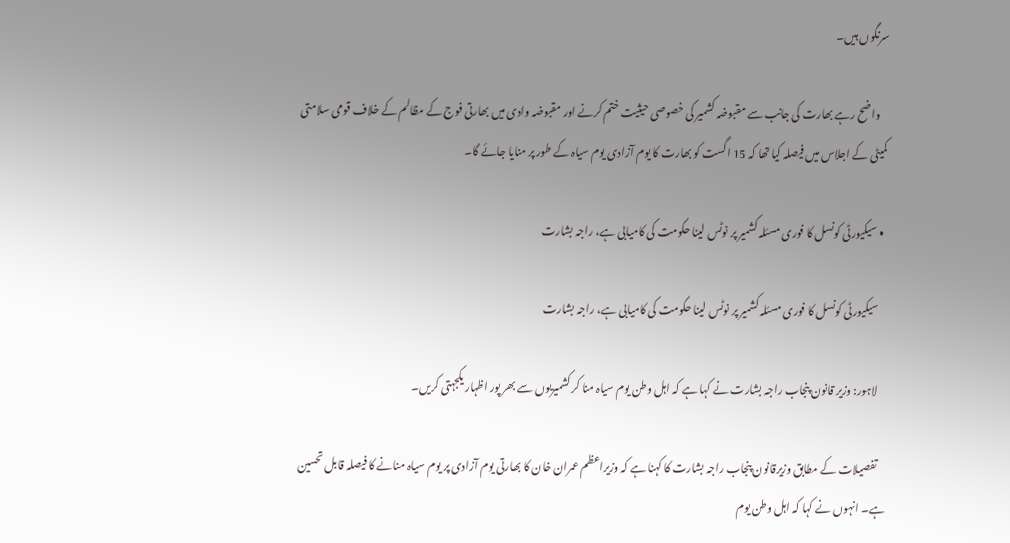سرنگوں ہیں۔

    واضح رہے بھارت کی جانب سے مقبوضہ کشمیر کی خصوصی حیثیت ختم کرنے اور مقبوضہ وادی میں بھارتی فوج کے مظالم کے خلاف قومی سلامتی کمیٹی کے اجلاس میں فیصلہ کیا تھا کہ 15 اگست کو بھارت کا یوم آزادی یوم سیاہ کے طور پر منایا جائے گا۔

  • سیکیورٹی کونسل کا فوری مسئلہ کشمیر پر نوٹس لینا حکومت کی کامیابی ہے، راجہ بشارت

    سیکیورٹی کونسل کا فوری مسئلہ کشمیر پر نوٹس لینا حکومت کی کامیابی ہے، راجہ بشارت

    لاہور: وزیر قانون پنجاب راجہ بشارت نے کہا ہے کہ اہل وطن یوم سیاہ منا کر کشمیریوں سے بھر پور اظہار یکجہتی کریں۔

    تفصیلات کے مطابق وزیرقانون پنجاب راجہ بشارت کا کہنا ہے کہ وزیراعظم عمران خان کا بھارتی یوم آزادی پر یوم سیاہ منانے کا فیصلہ قابل تحسین ہے۔ انہوں نے کہا کہ اہل وطن یوم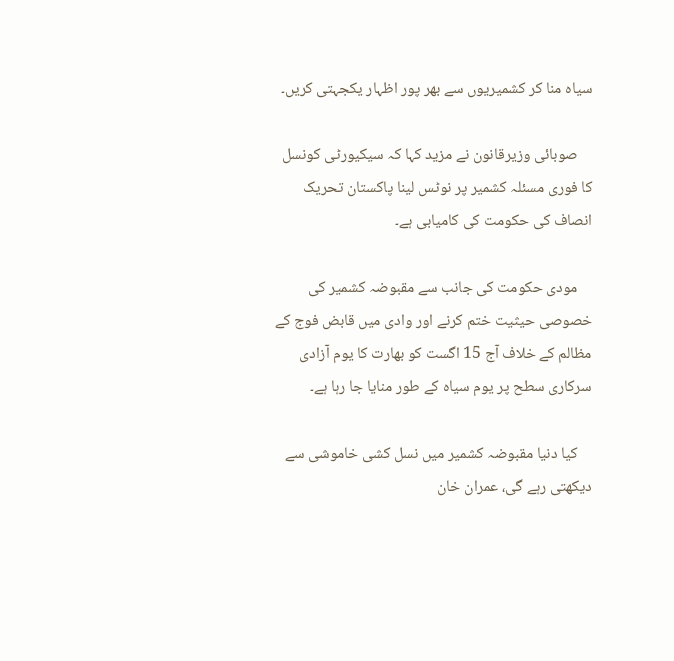سیاہ منا کر کشمیریوں سے بھر پور اظہار یکجہتی کریں۔

    صوبائی وزیرقانون نے مزید کہا کہ سیکیورٹی کونسل کا فوری مسئلہ کشمیر پر نوٹس لینا پاکستان تحریک انصاف کی حکومت کی کامیابی ہے۔

    مودی حکومت کی جانب سے مقبوضہ کشمیر کی خصوصی حیثیت ختم کرنے اور وادی میں قابض فوج کے مظالم کے خلاف آج 15 اگست کو بھارت کا یوم آزادی سرکاری سطح پر یوم سیاہ کے طور منایا جا رہا ہے۔

    کیا دنیا مقبوضہ کشمیر میں نسل کشی خاموشی سے دیکھتی رہے گی، عمران خان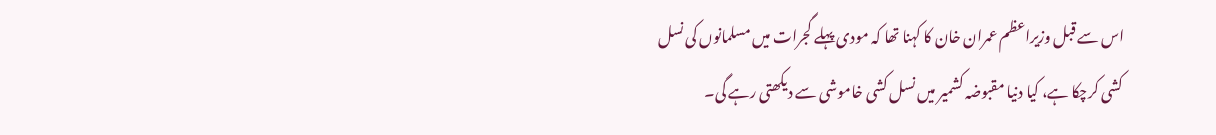اس سے قبل وزیراعظم عمران خان کا کہنا تھا کہ مودی پہلے گجرات میں مسلمانوں کی نسل کشی کرچکا ہے، کیا دنیا مقبوضہ کشمیر میں نسل کشی خاموشی سے دیکھتی رہے گی۔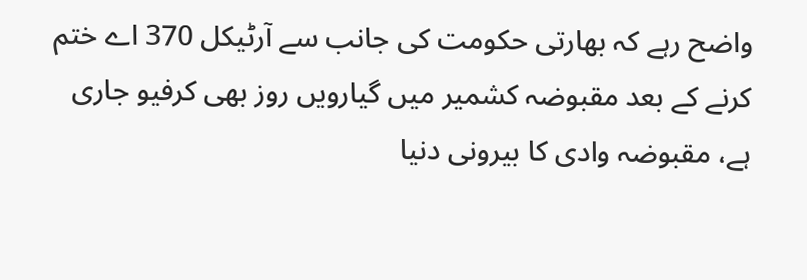واضح رہے کہ بھارتی حکومت کی جانب سے آرٹیکل 370 اے ختم کرنے کے بعد مقبوضہ کشمیر میں گیارویں روز بھی کرفیو جاری ہے، مقبوضہ وادی کا بیرونی دنیا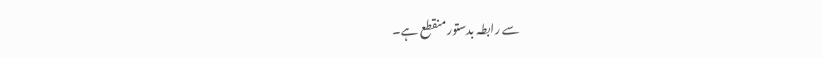سے رابطہ بدستور منقطع ہے۔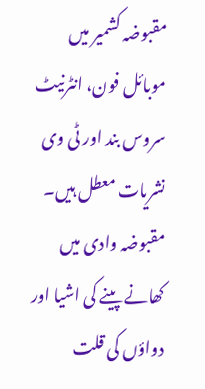مقبوضہ کشمیر میں موبائل فون، انٹرنیٹ سروس بند اور ٹی وی نشریات معطل ہیں۔ مقبوضہ وادی میں کھانے پینے کی اشیا اور دواؤں کی قلت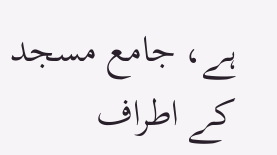ہے، جامع مسجد کے اطراف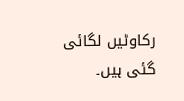رکاوٹیں لگائی گئی ہیں۔